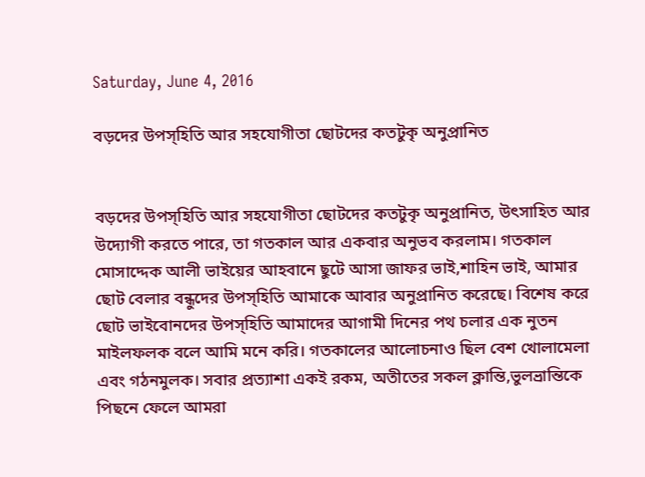Saturday, June 4, 2016

বড়দের উপস্হিতি আর সহযোগীতা ছোটদের কতটুকৃ অনুপ্রানিত


বড়দের উপস্হিতি আর সহযোগীতা ছোটদের কতটুকৃ অনুপ্রানিত, উৎসাহিত আর উদ্যোগী করতে পারে, তা গতকাল আর একবার অনুভব করলাম। গতকাল মোসাদ্দেক আলী ভাইয়ের আহবানে ছুটে আসা জাফর ভাই,শাহিন ভাই, আমার ছোট বেলার বন্ধুদের উপস্হিতি আমাকে আবার অনুপ্রানিত করেছে। বিশেষ করে ছোট ভাইবোনদের উপস্হিতি আমাদের আগামী দিনের পথ চলার এক নুতন মাইলফলক বলে আমি মনে করি। গতকালের আলোচনাও ছিল বেশ খোলামেলা এবং গঠনমুলক। সবার প্রত্যাশা একই রকম, অতীতের সকল ক্লান্তি,ভুলভ্রান্তিকে পিছনে ফেলে আমরা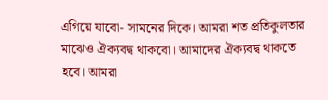এগিয়ে যাবো- সামনের দিকে। আমরা শত প্রতিকুলতার মাঝেও ঐক্যবদ্ব থাকবো। আমাদের ঐক্যবদ্ব থাকতে হবে। আমরা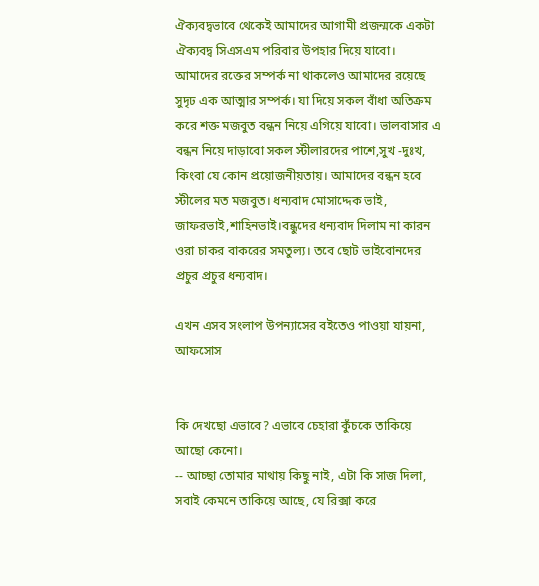ঐক্যবদ্বভাবে থেকেই আমাদের আগামী প্রজন্মকে একটা ঐক্যবদ্ব সিএসএম পরিবার উপহার দিয়ে যাবো। আমাদের রক্তের সম্পর্ক না থাকলেও আমাদের রয়েছে সুদৃঢ এক আত্মার সম্পর্ক। যা দিয়ে সকল বাঁধা অতিক্রম করে শক্ত মজবুত বন্ধন নিয়ে এগিয়ে যাবো। ভালবাসার এ বন্ধন নিয়ে দাড়াবো সকল স্টীলারদের পাশে,সুখ -দুঃখ, কিংবা যে কোন প্রয়োজনীয়তায়। আমাদের বন্ধন হবে স্টীলের মত মজবুত। ধন্যবাদ মোসাদ্দেক ভাই, জাফরভাই,শাহিনভাই।বন্ধুদের ধন্যবাদ দিলাম না কারন ওরা চাকর বাকরের সমতুল্য। তবে ছোট ভাইবোনদের প্রচুর প্রচুর ধন্যবাদ।

এখন এসব সংলাপ উপন্যাসের বইতেও পাওয়া যায়না, আফসোস


কি দেখছো এভাবে? এভাবে চেহারা কুঁচকে তাকিয়ে আছো কেনো।
-- আচ্ছা তোমার মাথায় কিছু নাই, এটা কি সাজ দিলা, সবাই কেমনে তাকিয়ে আছে, যে রিক্সা করে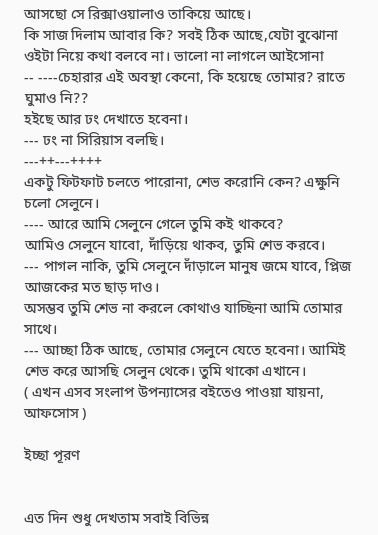আসছো সে রিক্সাওয়ালাও তাকিয়ে আছে।
কি সাজ দিলাম আবার কি? সবই ঠিক আছে,যেটা বুঝোনা ওইটা নিয়ে কথা বলবে না। ভালো না লাগলে আইসোনা
-- ----চেহারার এই অবস্থা কেনো, কি হয়েছে তোমার? রাতে ঘুমাও নি??
হইছে আর ঢং দেখাতে হবেনা।
--- ঢং না সিরিয়াস বলছি।
---++---++++
একটু ফিটফাট চলতে পারোনা, শেভ করোনি কেন? এক্ষুনি চলো সেলুনে।
---- আরে আমি সেলুনে গেলে তুমি কই থাকবে?
আমিও সেলুনে যাবো, দাঁড়িয়ে থাকব, তুমি শেভ করবে।
--- পাগল নাকি, তুমি সেলুনে দাঁড়ালে মানুষ জমে যাবে, প্লিজ আজকের মত ছাড় দাও।
অসম্ভব তুমি শেভ না করলে কোথাও যাচ্ছিনা আমি তোমার সাথে।
--- আচ্ছা ঠিক আছে, তোমার সেলুনে যেতে হবেনা। আমিই শেভ করে আসছি সেলুন থেকে। তুমি থাকো এখানে।
( এখন এসব সংলাপ উপন্যাসের বইতেও পাওয়া যায়না, আফসোস )

ইচ্ছা পূরণ


এত দিন শুধু দেখতাম সবাই বিভিন্ন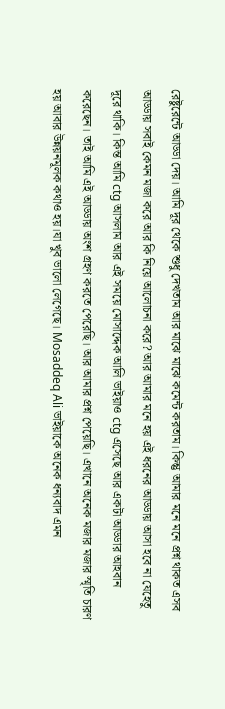রেষ্টুরেন্টে আড্ডা দেয়। আমি দূর থেকে শুধু দেখতাম আর মাঝে মাঝে কমেন্ট করতাম। কিন্তু আমার মনে মনে প্রশ্ন থাকত এসব আড্ডায় সবাই কেমন মজা করে আর কি নিয়ে আলোচনা করে? আর আমার মনে হয় এই ধরনের আড্ডায় আসা হবে না যেহেতু দূরে থাকি। কিন্ত আমি ctg আসলাম আর এই সময়ে মোসাদ্দেক আলি ভাইয়াও ctg এসেছে আর একটা আড্ডার আহবান করেছেন। তাই আমি এই আড্ডায় অংশ গ্রহণ করতে পেরেছি। আর আমার প্রশ্ন পেয়েছি। এখানে অনেক মজার মজার স্মৃতি চারণ হয় আবার উন্নয়নমূলক কথাও হয়।যা খুব ভালো লেগেছে। Mosaddeq Ali ভাইয়াকে অনেক ধন্যবাদ এমন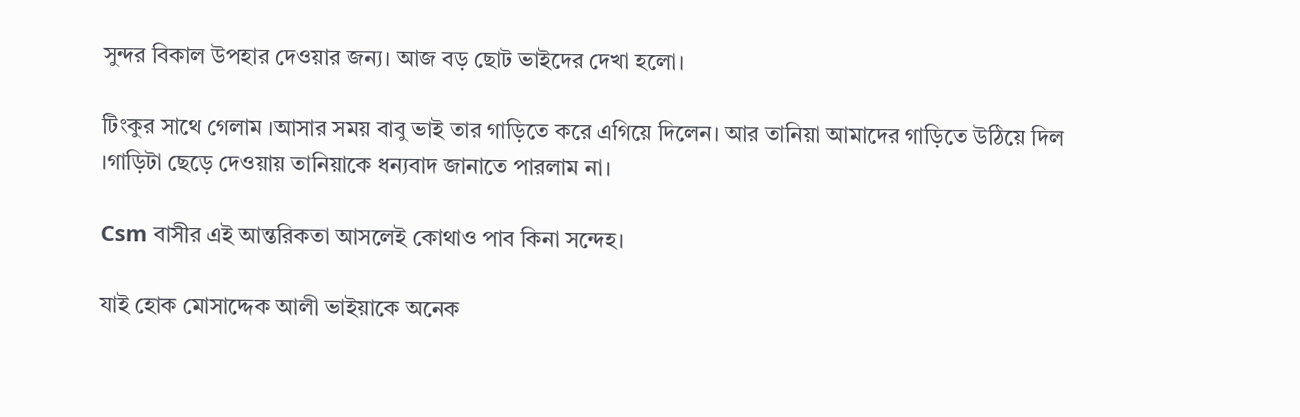সুন্দর বিকাল উপহার দেওয়ার জন্য। আজ বড় ছোট ভাইদের দেখা হলো।

টিংকুর সাথে গেলাম ।আসার সময় বাবু ভাই তার গাড়িতে করে এগিয়ে দিলেন। আর তানিয়া আমাদের গাড়িতে উঠিয়ে দিল ।গাড়িটা ছেড়ে দেওয়ায় তানিয়াকে ধন্যবাদ জানাতে পারলাম না।

Csm বাসীর এই আন্তরিকতা আসলেই কোথাও পাব কিনা সন্দেহ।

যাই হোক মোসাদ্দেক আলী ভাইয়াকে অনেক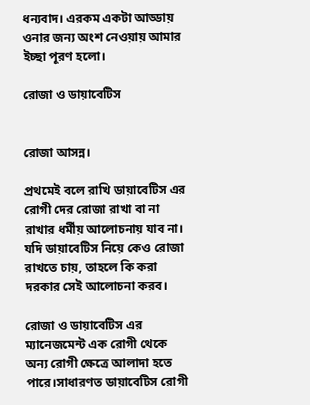ধন্যবাদ। এরকম একটা আড্ডায় ওনার জন্য অংশ নেওয়ায় আমার ইচ্ছা পূরণ হলো।

রোজা ও ডায়াবেটিস


রোজা আসন্ন।

প্রথমেই বলে রাখি ডায়াবেটিস এর রোগী দের রোজা রাখা বা না রাখার ধর্মীয় আলোচনায় যাব না। যদি ডায়াবেটিস নিয়ে কেও রোজা রাখতে চায়, তাহলে কি করা দরকার সেই আলোচনা করব।

রোজা ও ডায়াবেটিস এর ম্যানেজমেন্ট এক রোগী থেকে অন্য রোগী ক্ষেত্রে আলাদা হতে পারে।সাধারণত ডায়াবেটিস রোগী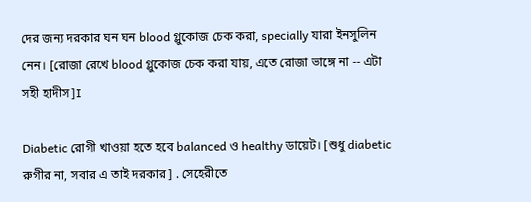দের জন্য দরকার ঘন ঘন blood গ্লুকোজ চেক করা, specially যারা ইনসুলিন নেন। [রোজা রেখে blood গ্লুকোজ চেক করা যায়, এতে রোজা ভাঙ্গে না -- এটা সহী হাদীস]I

Diabetic রোগী খাওয়া হতে হবে balanced ও healthy ডায়েট। [শুধু diabetic রুগীর না, সবার এ তাই দরকার] . সেহেরীতে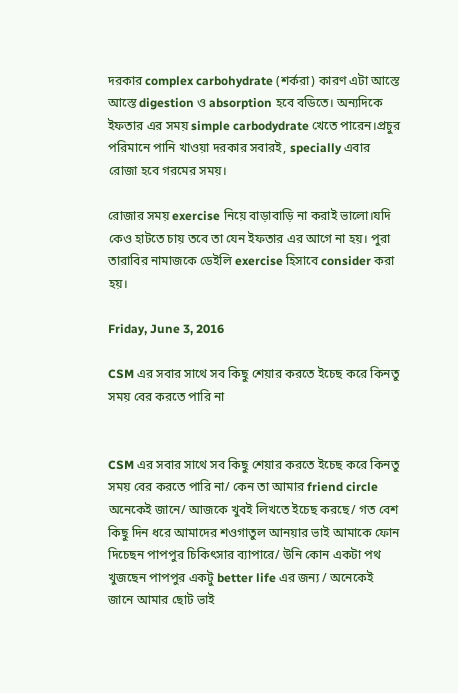দরকার complex carbohydrate (শর্করা) কারণ এটা আস্তে আস্তে digestion ও absorption হবে বডিতে। অন্যদিকে ইফতার এর সময় simple carbodydrate খেতে পারেন।প্রচুর পরিমানে পানি খাওয়া দরকার সবারই, specially এবার রোজা হবে গরমের সময়।

রোজার সময় exercise নিয়ে বাড়াবাড়ি না করাই ভালো।যদি কেও হাটতে চায় তবে তা যেন ইফতার এর আগে না হয়। পুরা তারাবির নামাজকে ডেইলি exercise হিসাবে consider করা হয়।

Friday, June 3, 2016

CSM এর সবার সা‌থে সব কিছু শেয়ার কর‌তে ইচেছ ক‌রে কিনতু সময় বের কর‌তে পা‌রি না


CSM এর সবার সা‌থে সব কিছু শেয়ার কর‌তে ইচেছ ক‌রে কিনতু সময় বের কর‌তে পা‌রি না/ কেন তা আমার friend circle অ‌নে‌কেই জা‌নে/ আজ‌কে খুবই লিখ‌তে ইচেছ কর‌ছে/ গত বেশ কিছু দিন ধ‌রে আমা‌দের শওগাতুল আনয়ার ভাই আমা‌কে ফোন দি‌চেছন পাপপুর ‌চি‌কিৎসার ব্যাপা‌রে/ উনি কোন একটা পথ খুজ‌ছেন পাপপুর একটু better life এর জন্য / অ‌নে‌কেই জা‌নে আমার ছোট ভাই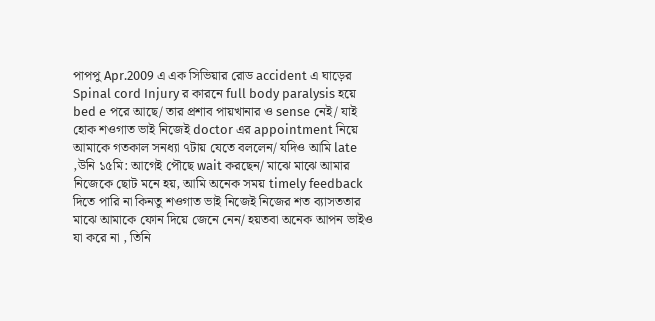পাপপু Apr.2009 এ এক সি‌ভিয়ার রোড accident এ ঘা‌ড়ের Spinal cord Injury র কার‌নে full body paralysis হ‌য়ে bed e প‌রে আ‌ছে/ তার প্রশাব পায়খানার ও sense নেই/ যাই হোক শওগাত ভাই নি‌জেই doctor এর appointment নি‌য়ে আমা‌কে গতকাল সনধ্যা ৭টায় যে‌তে বল‌লেন/ য‌দিও আমি late ,উ‌নি ১৫মি: আগেই পৌ‌ছে wait কর‌ছেন/ মা‌ঝে মাঝে আমার নি‌জে‌কে ছোট ম‌নে হয়, আমি অ‌নেক সময় timely feedback দি‌তে পা‌রি না কিনতু শওগাত ভাই নি‌জেই নি‌জের শত ব্যাসততার মা‌ঝে আমাকে ফোন দি‌য়ে জে‌নে নেন/ হয়তবা অনেক আপন ভাইও যা ক‌রে না , তি‌নি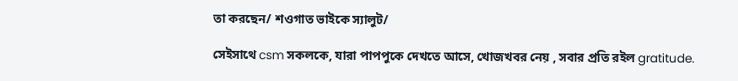তা কর‌ছেন/ শওগাত ভাই‌কে স্যালুট/

সেইসা‌থে csm সকলকে, যারা পাপপু‌কে দেখ‌তে আ‌সে, খোজখবর নেয় , সবার প্র‌তি রইল gratitude.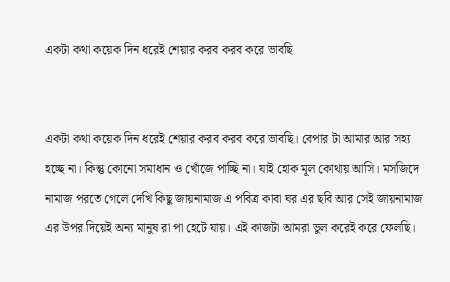একটা কথা কয়েক দিন ধরেই শেয়ার করব করব করে ভাবছি


একটা কথা কয়েক দিন ধরেই শেয়ার করব করব করে ভাবছি। বেপার টা আমার আর সহ্য হচ্ছে না। কিন্তু কোনো সমাধান ও খোঁজে পাচ্ছি না। যাই হোক মূল কোথায় আসি। মসজিদে নামাজ পরতে গেলে দেখি কিছু জায়নামাজ এ পবিত্র কাবা ঘর এর ছবি আর সেই জায়নামাজ এর উপর দিয়েই অন্য মানুষ রা পা হেটে যায়। এই কাজটা আমরা ভুল করেই করে ফেলছি।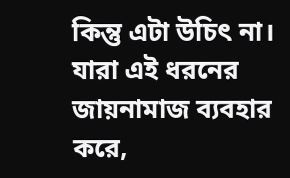কিন্তু এটা উচিৎ না। যারা এই ধরনের জায়নামাজ ব্যবহার করে,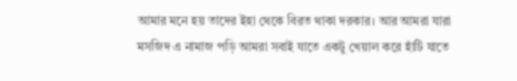আমার মনে হয় তাদের ইহা থেকে বিরত থাকা দরকার। আর আমরা যারা মসজিদ এ নামাজ পড়ি আমরা সবাই যাতে একটু খেয়াল করে হাঁটি যাতে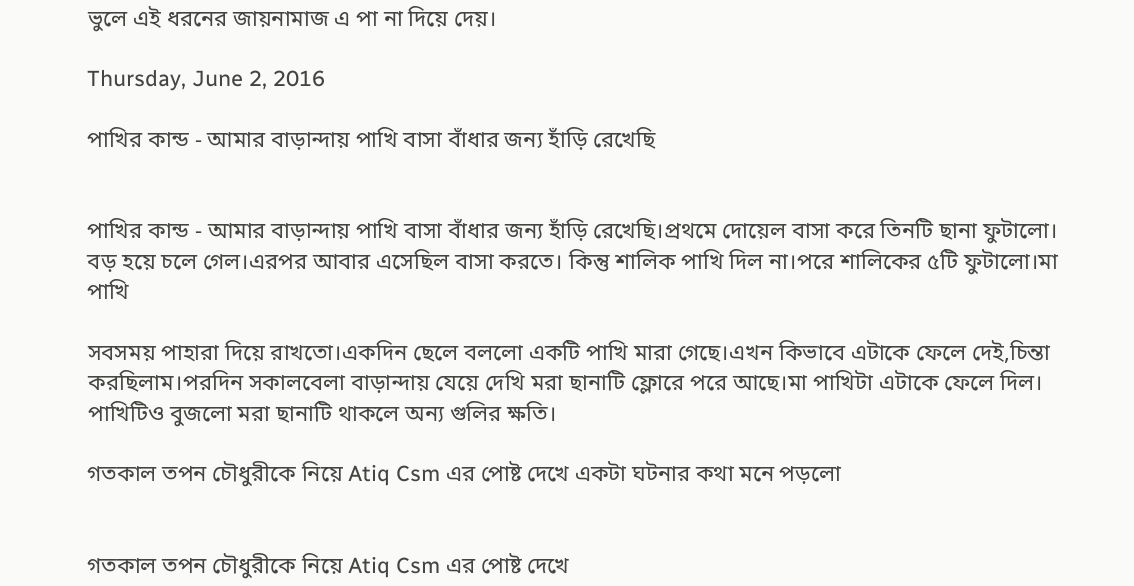ভুলে এই ধরনের জায়নামাজ এ পা না দিয়ে দেয়।

Thursday, June 2, 2016

পাখির কান্ড - আমার বাড়ান্দায় পাখি বাসা বাঁধার জন্য হাঁড়ি রেখেছি


পাখির কান্ড - আমার বাড়ান্দায় পাখি বাসা বাঁধার জন্য হাঁড়ি রেখেছি।প্রথমে দোয়েল বাসা করে তিনটি ছানা ফুটালো। বড় হয়ে চলে গেল।এরপর আবার এসেছিল বাসা করতে। কিন্তু শালিক পাখি দিল না।পরে শালিকের ৫টি ফুটালো।মা পাখি

সবসময় পাহারা দিয়ে রাখতো।একদিন ছেলে বললো একটি পাখি মারা গেছে।এখন কিভাবে এটাকে ফেলে দেই,চিন্তা
করছিলাম।পরদিন সকালবেলা বাড়ান্দায় যেয়ে দেখি মরা ছানাটি ফ্লোরে পরে আছে।মা পাখিটা এটাকে ফেলে দিল।
পাখিটিও বুজলো মরা ছানাটি থাকলে অন্য গুলির ক্ষতি।

গতকাল তপন চৌধুরীকে নিয়ে Atiq Csm এর পোষ্ট দেখে একটা ঘটনার কথা মনে পড়লো


গতকাল তপন চৌধুরীকে নিয়ে Atiq Csm এর পোষ্ট দেখে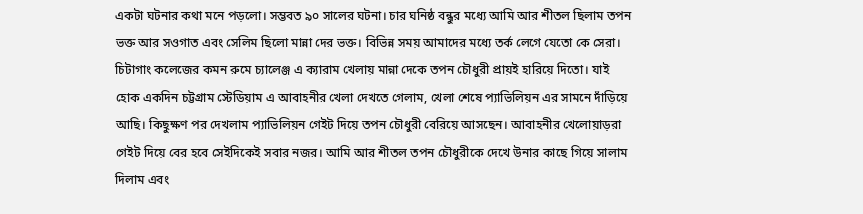একটা ঘটনার কথা মনে পড়লো। সম্ভবত ৯০ সালের ঘটনা। চার ঘনিষ্ঠ বন্ধুর মধ্যে আমি আর শীতল ছিলাম তপন ভক্ত আর সওগাত এবং সেলিম ছিলো মান্না দের ভক্ত। বিভিন্ন সময় আমাদের মধ্যে তর্ক লেগে যেতো কে সেরা। চিটাগাং কলেজের কমন রুমে চ্যালেঞ্জ এ ক্যারাম খেলায় মান্না দেকে তপন চৌধুরী প্রায়ই হারিয়ে দিতো। যাই হোক একদিন চট্টগ্রাম স্টেডিয়াম এ আবাহনীর খেলা দেখতে গেলাম, খেলা শেষে প্যাভিলিয়ন এর সামনে দাঁড়িয়ে আছি। কিছুক্ষণ পর দেখলাম প্যাভিলিয়ন গেইট দিয়ে তপন চৌধুরী বেরিয়ে আসছেন। আবাহনীর খেলোয়াড়রা গেইট দিয়ে বের হবে সেইদিকেই সবার নজর। আমি আর শীতল তপন চৌধুরীকে দেখে উনার কাছে গিয়ে সালাম দিলাম এবং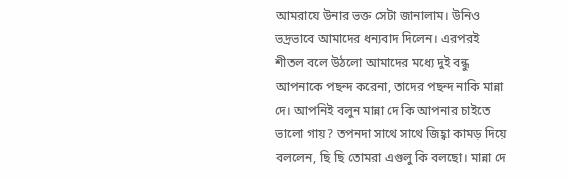আমরাযে উনার ভক্ত সেটা জানালাম। উনিও ভদ্রভাবে আমাদের ধন্যবাদ দিলেন। এরপরই শীতল বলে উঠলো আমাদের মধ্যে দুই বন্ধু আপনাকে পছন্দ করেনা, তাদের পছন্দ নাকি মান্না দে। আপনিই বলুন মান্না দে কি আপনার চাইতে ভালো গায়? তপনদা সাথে সাথে জিহ্বা কামড় দিয়ে বললেন, ছি ছি তোমরা এগুলু কি বলছো। মান্না দে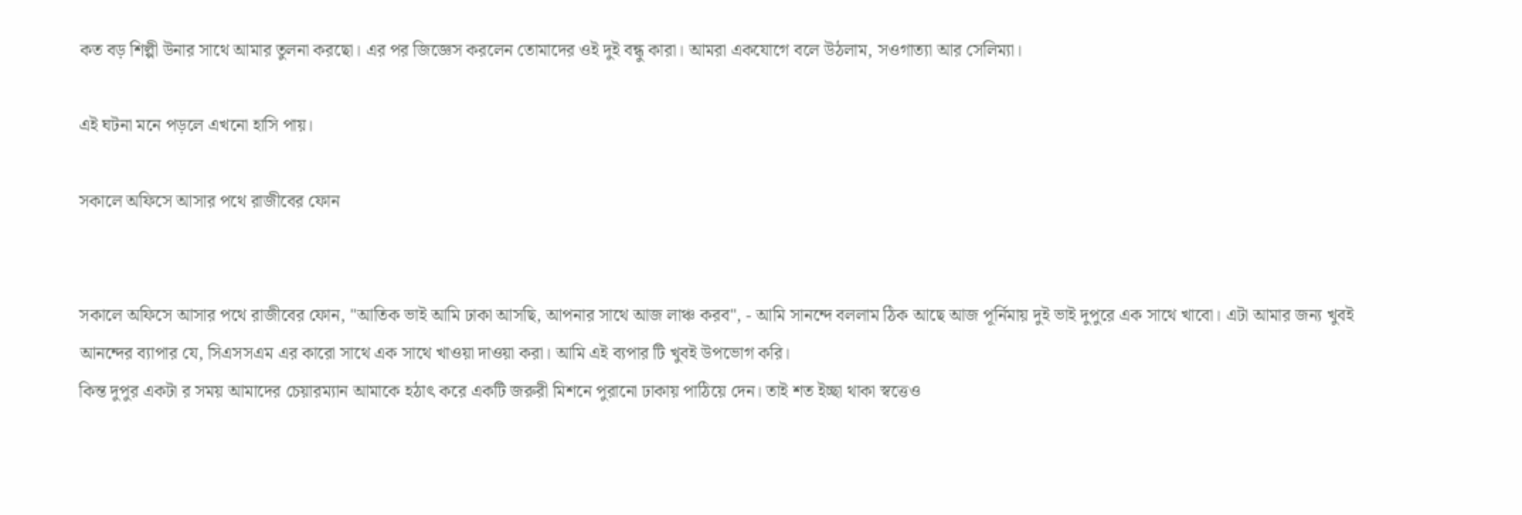কত বড় শিল্পী উনার সাথে আমার তুলনা করছো। এর পর জিজ্ঞেস করলেন তোমাদের ওই দুই বন্ধু কারা। আমরা একযোগে বলে উঠলাম, সওগাত্যা আর সেলিম্যা।

এই ঘটনা মনে পড়লে এখনো হাসি পায়।

সকালে অফিসে আসার পথে রাজীবের ফোন


সকালে অফিসে আসার পথে রাজীবের ফোন, "আতিক ভাই আমি ঢাকা আসছি, আপনার সাথে আজ লাঞ্চ করব", - আমি সানন্দে বললাম ঠিক আছে আজ পূর্নিমায় দুই ভাই দুপুরে এক সাথে খাবো। এটা আমার জন্য খুবই আনন্দের ব্যাপার যে, সিএসসএম এর কারো সাথে এক সাথে খাওয়া দাওয়া করা। আমি এই ব্যপার টি খুবই উপভোগ করি।
কিন্ত দুপুর একটা র সময় আমাদের চেয়ারম্যান আমাকে হঠাৎ করে একটি জরুরী মিশনে পুরানো ঢাকায় পাঠিয়ে দেন। তাই শত ইচ্ছা থাকা স্বত্তেও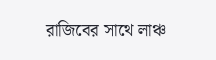রাজিবের সাথে লাঞ্চ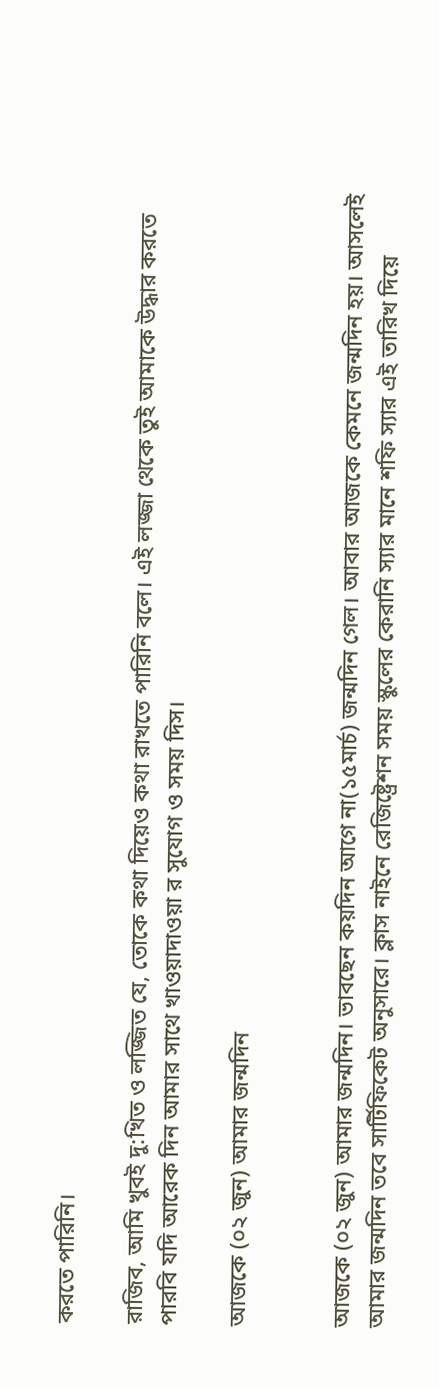করতে পারিনি।

রাজিব, আমি খুবই দু:খিত ও লজ্জিত যে, তোকে কথা দিয়েও কথা রাখতে পারিনি বলে। এই লজ্জা থেকে তুই আমাকে উদ্ধার করতে পারবি যদি আরেক দিন আমার সাথে খাওয়াদাওয়া র সুযোগ ও সময় দিস।

আজকে (০২ জুন) আমার জন্মদিন


আজকে (০২ জুন) আমার জন্মদিন। ভাবছেন কয়দিন আগে না(১৫মার্চ) জন্মদিন গেল। আবার আজকে কেমনে জন্মদিন হয়। আসলেই আমার জন্মদিন তবে সার্টিফিকেট অনুসারে। ক্লাস নাইনে রেজিষ্ট্রেশন সময় স্কুলের কেরানি স্যার মানে শফি স্যার এই তারিখ দিয়ে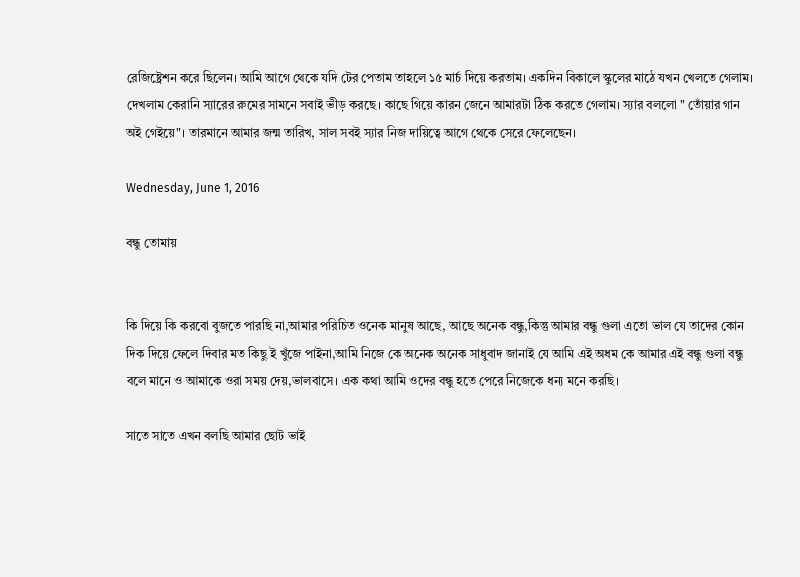রেজিষ্ট্রেশন করে ছিলেন। আমি আগে থেকে যদি টের পেতাম তাহলে ১৫ মার্চ দিয়ে করতাম। একদিন বিকালে স্কুলের মাঠে যখন খেলতে গেলাম। দেখলাম কেরানি স্যারের রুমের সামনে সবাই ভীড় করছে। কাছে গিয়ে কারন জেনে আমারটা ঠিক করতে গেলাম। স্যার বললো " তোঁয়ার গান অই গেইয়ে"। তারমানে আমার জন্ম তারিখ, সাল সবই স্যার নিজ দায়িত্বে আগে থেকে সেরে ফেলেছেন।

Wednesday, June 1, 2016

বন্ধু তোমায়


কি দিয়ে কি করবো বুজতে পারছি না,আমার পরিচিত ওনেক মানুষ আছে, আছে অনেক বন্ধু,কিন্তু আমার বন্ধু গুলা এতো ভাল যে তাদের কোন দিক দিয়ে ফেলে দিবার মত কিছু ই খুঁজে পাইনা,আমি নিজে কে অনেক অনেক সাধুবাদ জানাই যে আমি এই অধম কে আমার এই বন্ধু গুলা বন্ধু বলে মানে ও আমাকে ওরা সময় দেয়,ভালবাসে। এক কথা আমি ওদের বন্ধু হতে পেরে নিজেকে ধন্য মনে করছি।

সাতে সাতে এখন বলছি আমার ছোট ভাই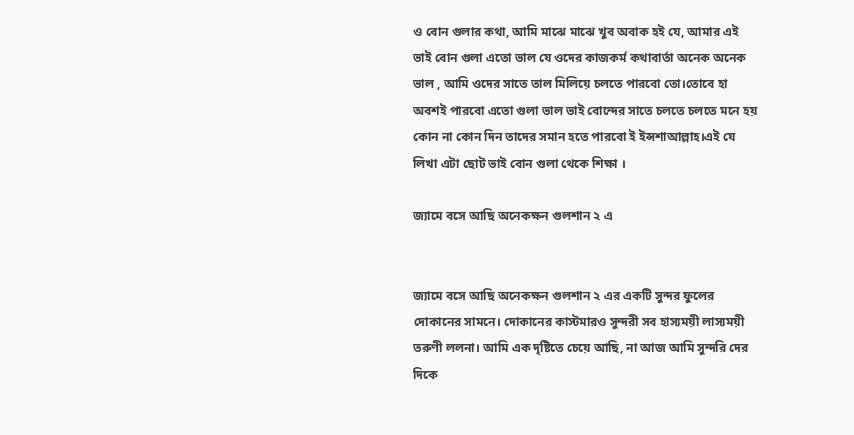ও বোন গুলার কথা, আমি মাঝে মাঝে খুব অবাক হই যে, আমার এই ভাই বোন গুলা এতো ভাল যে ওদের কাজকর্ম কথাবার্তা অনেক অনেক ভাল , আমি ওদের সাতে তাল মিলিয়ে চলতে পারবো তো।তোবে হা অবশই পারবো এতো গুলা ভাল ভাই বোন্দের সাতে চলতে চলতে মনে হয় কোন না কোন দিন তাদের সমান হতে পারবো ই ইন্সশাআল্লাহ।এই যে লিখা এটা ছোট ভাই বোন গুলা থেকে শিক্ষা ।

জ্যামে বসে আছি অনেকক্ষন গুলশান ২ এ


জ্যামে বসে আছি অনেকক্ষন গুলশান ২ এর একটি সুন্দর ফুলের দোকানের সামনে। দোকানের কাস্টমারও সুন্দরী সব হাস্যময়ী লাস্যময়ী তরুণী ললনা। আমি এক দৃষ্টিতে চেয়ে আছি, না আজ আমি সুন্দরি দের দিকে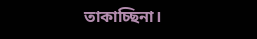তাকাচ্ছিনা।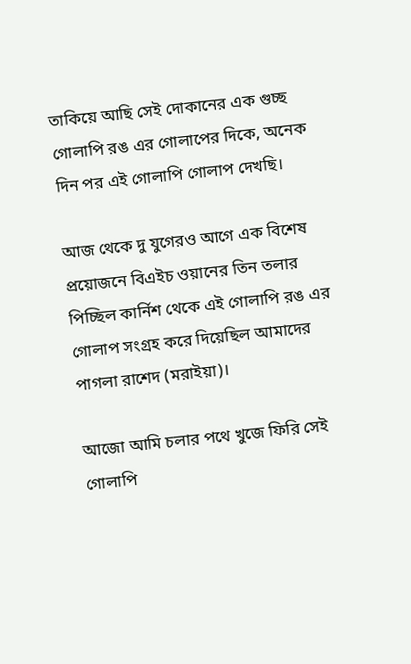তাকিয়ে আছি সেই দোকানের এক গুচ্ছ গোলাপি রঙ এর গোলাপের দিকে, অনেক দিন পর এই গোলাপি গোলাপ দেখছি।

আজ থেকে দু যুগেরও আগে এক বিশেষ প্রয়োজনে বিএইচ ওয়ানের তিন তলার পিচ্ছিল কার্নিশ থেকে এই গোলাপি রঙ এর গোলাপ সংগ্রহ করে দিয়েছিল আমাদের পাগলা রাশেদ (মরাইয়া)।

আজো আমি চলার পথে খুজে ফিরি সেই গোলাপি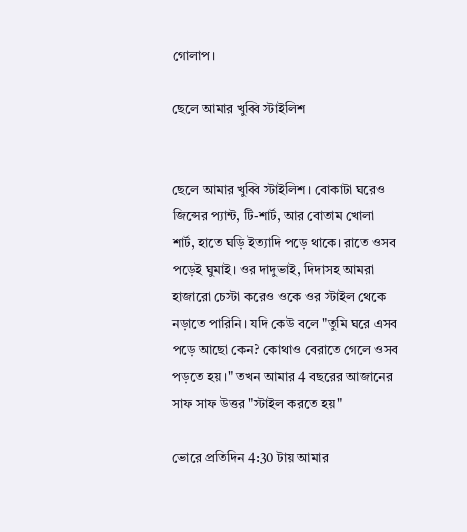গোলাপ।

ছেলে আমার খুব্বি স্টাইলিশ


ছেলে আমার খুব্বি স্টাইলিশ। বোকাটা ঘরেও জিন্সের প্যান্ট, টি-শার্ট, আর বোতাম খোলা শার্ট, হাতে ঘড়ি ইত্যাদি পড়ে থাকে। রাতে ওসব পড়েই ঘুমাই। ওর দাদুভাই, দিদাসহ আমরা হাজারো চেস্টা করেও ওকে ওর স্টাইল থেকে নড়াতে পারিনি। যদি কেউ বলে "তুমি ঘরে এসব পড়ে আছো কেন? কোথাও বেরাতে গেলে ওসব পড়তে হয়।" তখন আমার 4 বছরের আজানের সাফ সাফ উত্তর "স্টাইল করতে হয়"

ভোরে প্রতিদিন 4:30 টায় আমার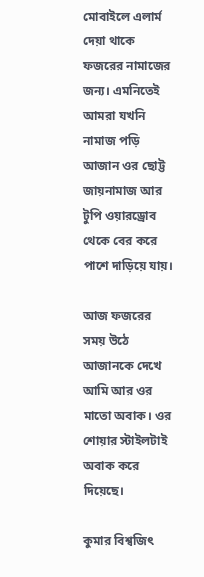মোবাইলে এলার্ম দেয়া থাকে ফজরের নামাজের জন্য। এমনিতেই আমরা যখনি নামাজ পড়ি আজান ওর ছোট্ট জায়নামাজ আর টুপি ওয়ারড্রোব থেকে বের করে পাশে দাড়িয়ে যায়।

আজ ফজরের সময় উঠে আজানকে দেখে আমি আর ওর মাতো অবাক। ওর শোয়ার স্টাইলটাই অবাক করে দিয়েছে।

কুমার বিশ্বজিৎ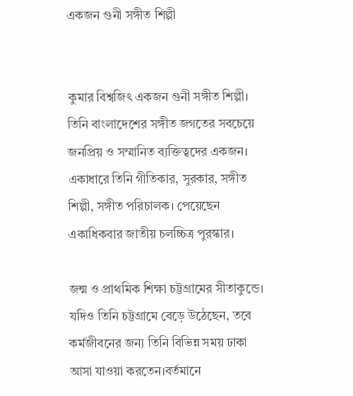একজন গুনী সঙ্গীত শিল্পী


কুমার বিশ্বজিৎ একজন গুনী সঙ্গীত শিল্পী। তিনি বাংলাদেশের সঙ্গীত জগতের সবচেয়ে জনপ্রিয় ও সম্মানিত ব্যক্তিত্বদের একজন। একাধারে তিনি গীতিকার, সুরকার, সঙ্গীত শিল্পী, সঙ্গীত পরিচালক। পেয়েছেন একাধিকবার জাতীয় চলচ্চিত্র পুরস্কার।

জন্ম ও প্রাথমিক শিক্ষা চট্টগ্রামের সীতাকুন্ডে। যদিও তিনি চট্টগ্রামে বেড়ে উঠেছেন, তবে কর্মজীবনের জন্য তিনি বিভিন্ন সময় ঢাকা আসা যাওয়া করতেন।বর্তমানে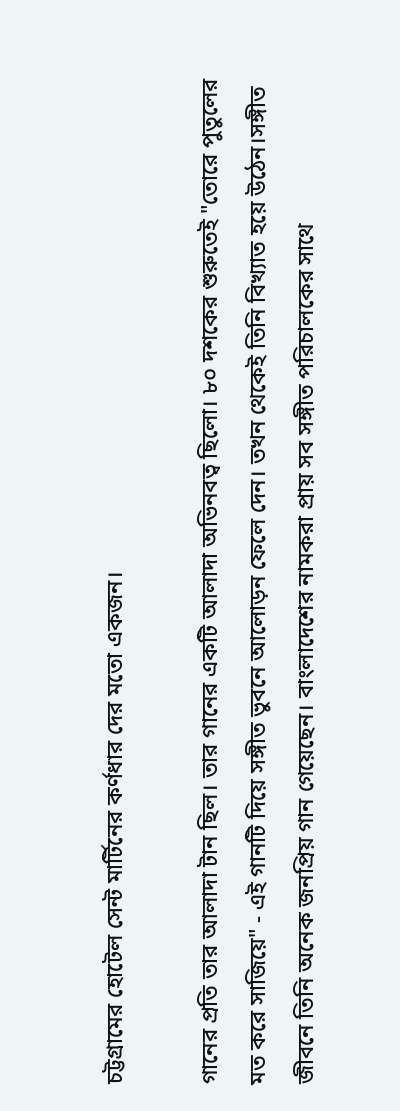চট্টগ্রামের হোটেল সেন্ট মার্টিনের কর্ণধার দের মতো একজন।

গানের প্রতি তার আলাদা টান ছিল। তার গানের একটি আলাদা অভিনবত্ব ছিলো। ৮০ দশকের শুরুতেই "তোরে পুতুলের মত করে সাজিয়ে" - এই গানটি দিয়ে সঙ্গীত ভুবনে আলোড়ন ফেলে দেন। তখন থেকেই তিনি বিখ্যাত হয়ে উঠেন।সঙ্গীত জীবনে তিনি অনেক জনপ্রিয় গান গেয়েছেন। বাংলাদেশের নামকরা প্রায় সব সঙ্গীত পরিচালকের সাথে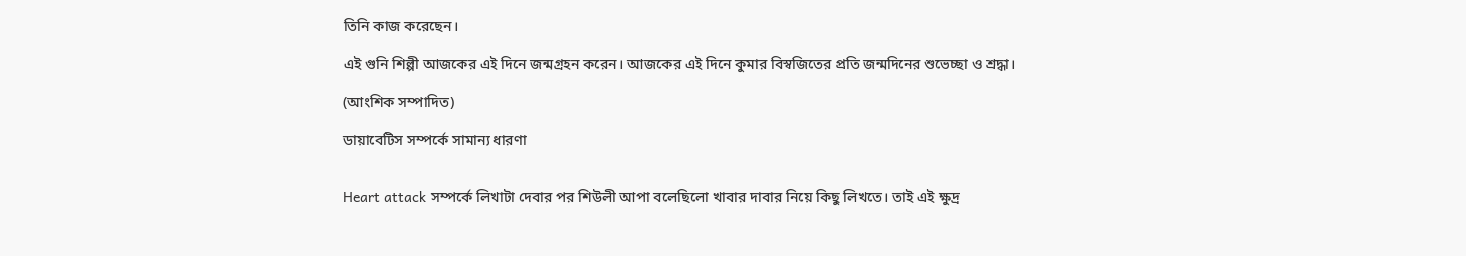তিনি কাজ করেছেন।

এই গুনি শিল্পী আজকের এই দিনে জন্মগ্রহন করেন। আজকের এই দিনে কুমার বিস্বজিতের প্রতি জন্মদিনের শুভেচ্ছা ও শ্রদ্ধা।

(আংশিক সম্পাদিত)

ডায়াবেটিস সম্পর্কে সামান্য ধারণা


Heart attack সম্পর্কে লিখাটা দেবার পর শিউলী আপা বলেছিলো খাবার দাবার নিয়ে কিছু লিখতে। তাই এই ক্ষুদ্র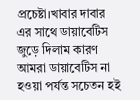প্রচেষ্টা।খাবার দাবার এর সাথে ডায়াবেটিস জুড়ে দিলাম কারণ আমরা ডায়াবেটিস না হওয়া পর্যন্ত সচেতন হই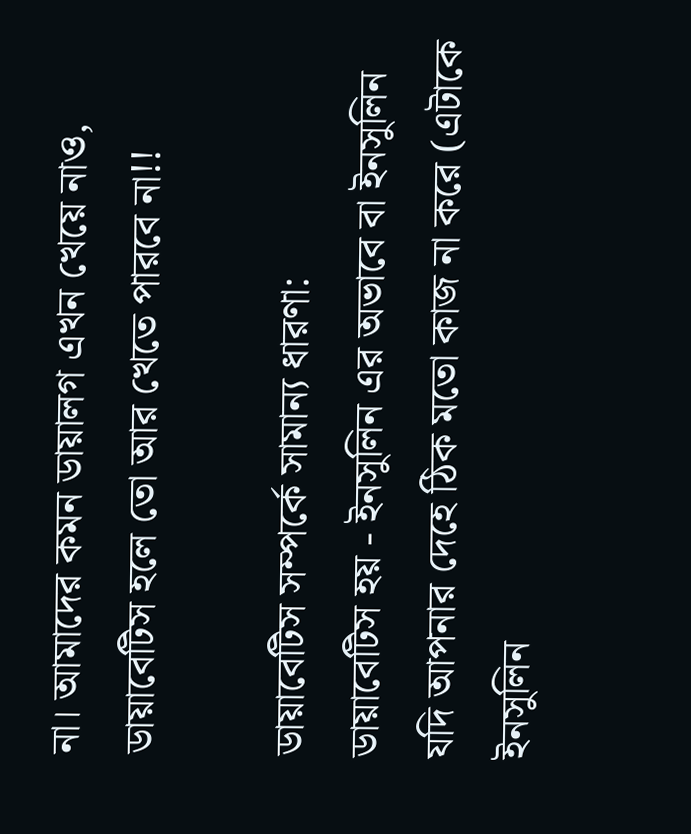না। আমাদের কমন ডায়ালগ এখন খেয়ে নাও, ডায়াবেটিস হলে তো আর খেতে পারবে না!!

ডায়াবেটিস সম্পর্কে সামান্য ধারণা:
ডায়াবেটিস হয় - ইনসুলিন এর অভাবে বা ইনসুলিন যদি আপনার দেহে ঠিক মতো কাজ না করে (এটাকে ইনসুলিন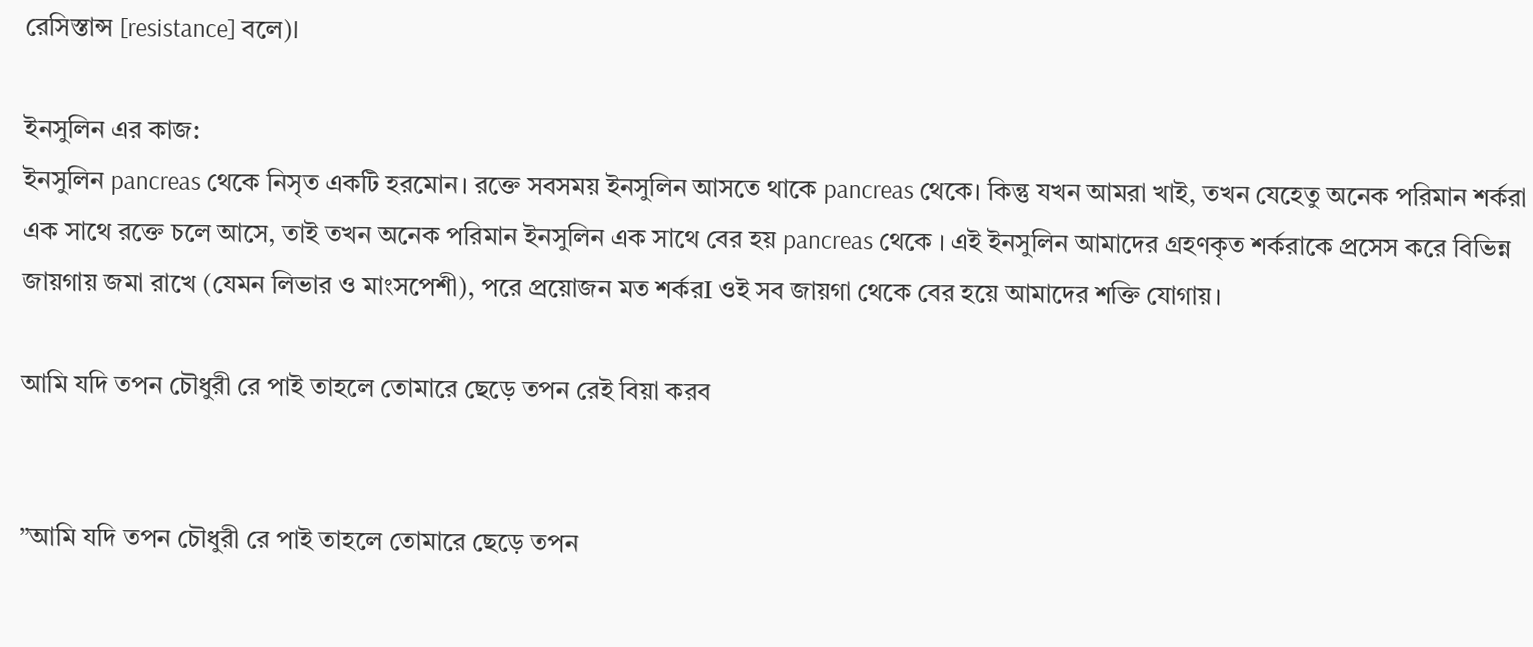রেসিস্তান্স [resistance] বলে)I

ইনসুলিন এর কাজ:
ইনসুলিন pancreas থেকে নিসৃত একটি হরমোন। রক্তে সবসময় ইনসুলিন আসতে থাকে pancreas থেকে। কিন্তু যখন আমরা খাই, তখন যেহেতু অনেক পরিমান শর্করা এক সাথে রক্তে চলে আসে, তাই তখন অনেক পরিমান ইনসুলিন এক সাথে বের হয় pancreas থেকে । এই ইনসুলিন আমাদের গ্রহণকৃত শর্করাকে প্রসেস করে বিভিন্ন জায়গায় জমা রাখে (যেমন লিভার ও মাংসপেশী), পরে প্রয়োজন মত শর্করI ওই সব জায়গা থেকে বের হয়ে আমাদের শক্তি যোগায়।

আমি যদি তপন চৌধুরী রে পাই তাহলে তোমারে ছেড়ে তপন রেই বিয়া করব


”আমি যদি তপন চৌধুরী রে পাই তাহলে তোমারে ছেড়ে তপন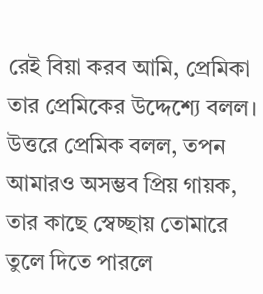রেই বিয়া করব আমি, প্রেমিকা তার প্রেমিকের উদ্দেশ্যে বলল। উত্তরে প্রেমিক বলল, তপন আমারও অসম্ভব প্রিয় গায়ক, তার কাছে স্বেচ্ছায় তোমারে তুলে দিতে পারলে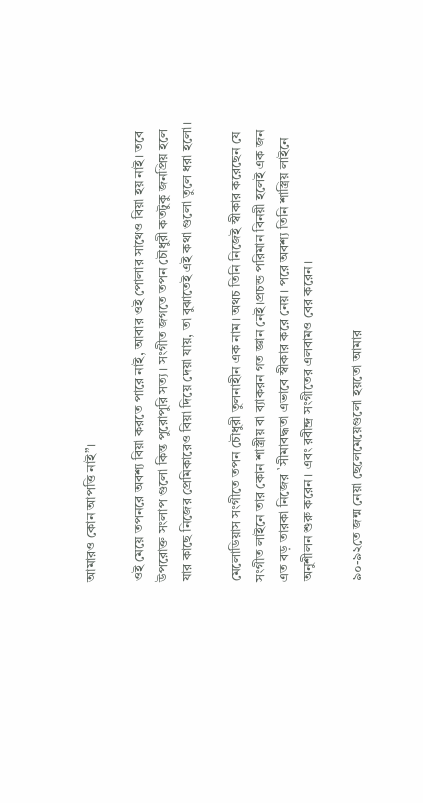আমারও কোন আপত্তি নাই”।

ওই মেয়ে তপনরে অবশ্য বিয়া করতে পারে নাই, আবার ওই পোলার সাথেও বিয়া হয় নাই। তবে উপরোক্ত সংলাপ গুলো কিন্ত পুরোপুরি সত্য। সংগীত জগতে তপন চৌধুরী কতটুকু জনপ্রিয় হলে যার কাছে নিজের প্রেমিকারেও বিয়া দিয়ে দেয়া যায়, তা বুঝাতেই এই কথা গুলো তুলে ধরা হলো।

মেলোডিয়াস সংগীতে তপন চৌধুরী তুলনাহীন এক নাম। অথচ তিনি নিজেই স্বীকার করেছেন যে সংগীত লাইনে তার কোন শাস্ত্রীয় বা ব্যাকরন গত জ্ঞান নেই।প্রচন্ড পরিমান বিনয়ী হলেই এক জন এত বড় তারকা নিজের `সীমাবদ্ধতা এভাবে স্বীকার করে নেয়। পরে অবশ্য তিনি শাস্ত্রিয় লাইনে অনুশীলন শুরু করেন। এবং রবীন্দ্র সংগীতের এলবামও বের করেন।

৯০-৯২তে জন্ম নেয়া ছেলেমেয়েগুলো হয়তো আমার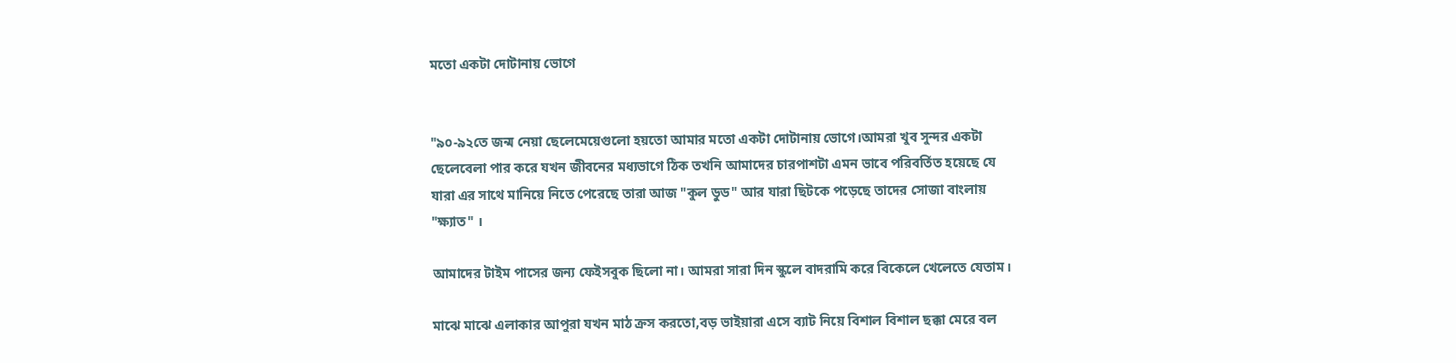মতো একটা দোটানায় ভোগে


"৯০-৯২তে জন্ম নেয়া ছেলেমেয়েগুলো হয়তো আমার মতো একটা দোটানায় ভোগে।আমরা খুব সুন্দর একটা ছেলেবেলা পার করে যখন জীবনের মধ্যভাগে ঠিক তখনি আমাদের চারপাশটা এমন ভাবে পরিবর্তিত হয়েছে যে যারা এর সাথে মানিয়ে নিতে পেরেছে তারা আজ "কুল ডুড" আর যারা ছিটকে পড়েছে তাদের সোজা বাংলায় "ক্ষ্যাত" ।

আমাদের টাইম পাসের জন্য ফেইসবুক ছিলো না। আমরা সারা দিন স্কুলে বাদরামি করে বিকেলে খেলেতে যেতাম।

মাঝে মাঝে এলাকার আপুরা যখন মাঠ ক্রস করতো,বড় ভাইয়ারা এসে ব্যাট নিয়ে বিশাল বিশাল ছক্কা মেরে বল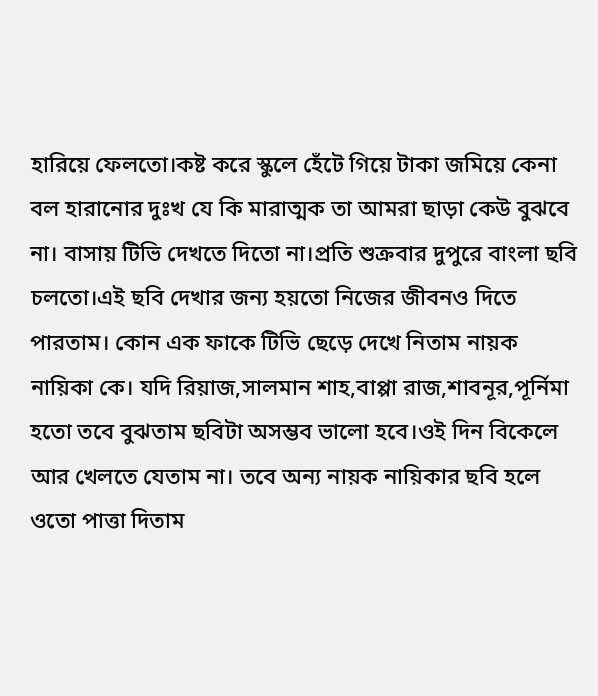হারিয়ে ফেলতো।কষ্ট করে স্কুলে হেঁটে গিয়ে টাকা জমিয়ে কেনা বল হারানোর দুঃখ যে কি মারাত্মক তা আমরা ছাড়া কেউ বুঝবে না। বাসায় টিভি দেখতে দিতো না।প্রতি শুক্রবার দুপুরে বাংলা ছবি চলতো।এই ছবি দেখার জন্য হয়তো নিজের জীবনও দিতে পারতাম। কোন এক ফাকে টিভি ছেড়ে দেখে নিতাম নায়ক নায়িকা কে। যদি রিয়াজ,সালমান শাহ,বাপ্পা রাজ,শাবনূর,পূর্নিমা হতো তবে বুঝতাম ছবিটা অসম্ভব ভালো হবে।ওই দিন বিকেলে আর খেলতে যেতাম না। তবে অন্য নায়ক নায়িকার ছবি হলে ওতো পাত্তা দিতাম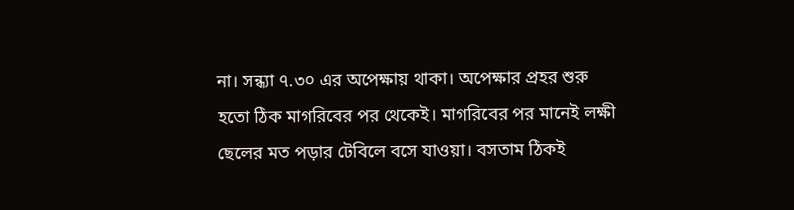না। সন্ধ্যা ৭.৩০ এর অপেক্ষায় থাকা। অপেক্ষার প্রহর শুরু হতো ঠিক মাগরিবের পর থেকেই। মাগরিবের পর মানেই লক্ষী ছেলের মত পড়ার টেবিলে বসে যাওয়া। বসতাম ঠিকই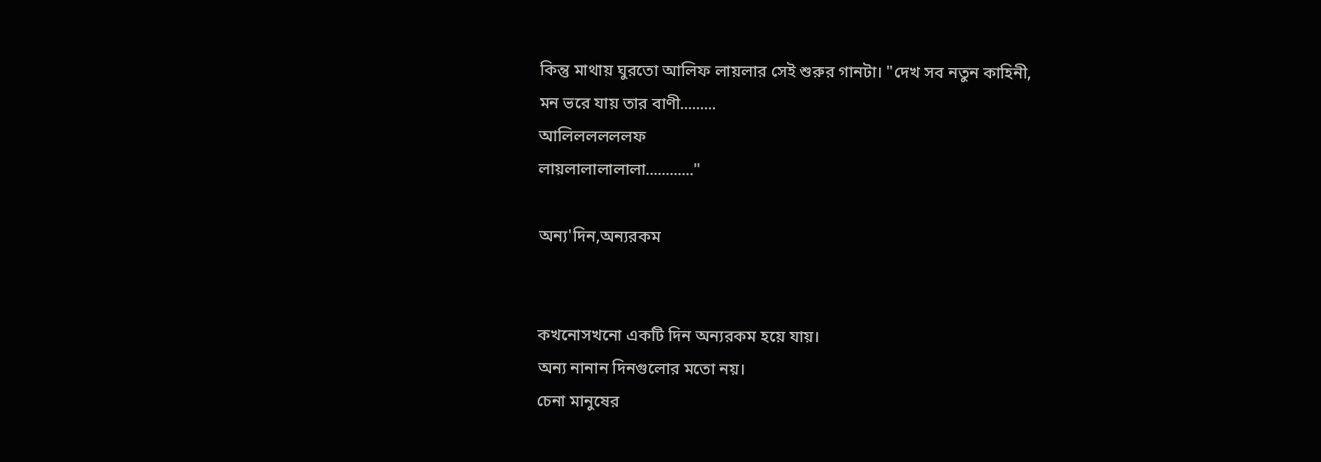কিন্তু মাথায় ঘুরতো আলিফ লায়লার সেই শুরুর গানটা। "দেখ সব নতুন কাহিনী,
মন ভরে যায় তার বাণী.........
আলিলললললফ
লায়লালালালালা............"

অন্য'দিন,অন্যরকম


কখনোসখনো একটি দিন অন্যরকম হয়ে যায়।
অন্য নানান দিনগুলোর মতো নয়।
চেনা মানুষের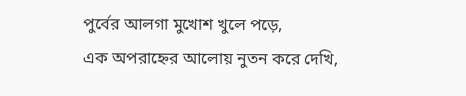পুর্বের আলগা মুখোশ খুলে পড়ে,
এক অপরাহ্নের আলোয় নুতন করে দেখি,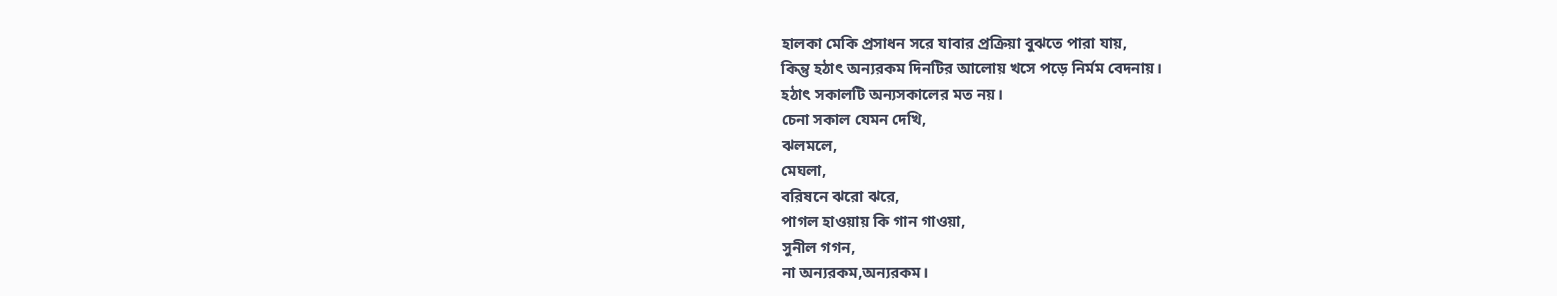হালকা মেকি প্রসাধন সরে যাবার প্রক্রিয়া বুঝতে পারা যায়,
কিন্তু হঠাৎ অন্যরকম দিনটির আলোয় খসে পড়ে নির্মম বেদনায়।
হঠাৎ সকালটি অন্যসকালের মত নয়।
চেনা সকাল যেমন দেখি,
ঝলমলে,
মেঘলা,
বরিষনে ঝরো ঝরে,
পাগল হাওয়ায় কি গান গাওয়া,
সুনীল গগন,
না অন্যরকম,অন্যরকম।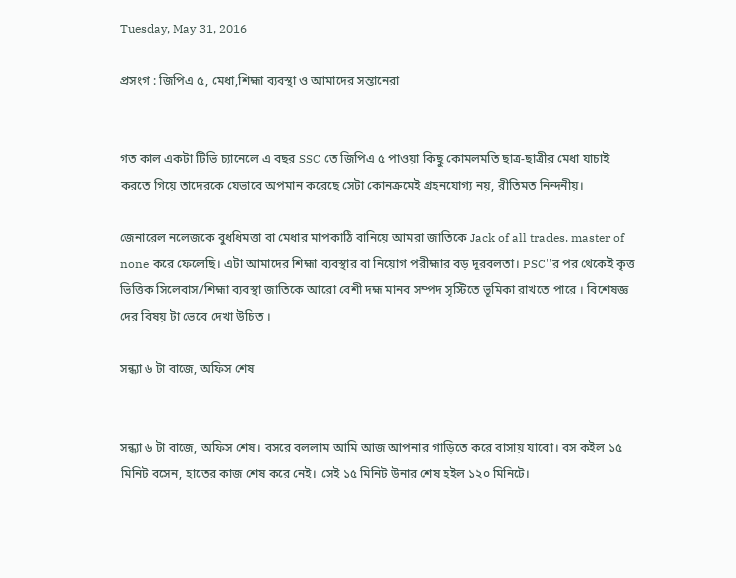Tuesday, May 31, 2016

প্রসংগ : জিপিএ ৫, মেধা,শিহ্মা ব্যবস্থা ও আমাদের সন্তানেরা


গত কাল একটা টিভি চ্যানেলে এ বছর SSC তে জিপিএ ৫ পাওয়া কিছু কোমলমতি ছাত্র-ছাত্রীর মেধা যাচাই করতে গিয়ে তাদেরকে যেভাবে অপমান করেছে সেটা কোনক্রমেই গ্রহনযোগ্য নয়, রীতিমত নিন্দনীয়।

জেনারেল নলেজকে বুধধিমত্তা বা মেধার মাপকাঠি বানিয়ে আমরা জাতিকে Jack of all trades. master of none করে ফেলেছি। এটা আমাদের শিহ্মা ব্যবস্থার বা নিয়োগ পরীহ্মার বড় দূরবলতা। PSC''র পর থেকেই কৃত্ত ভিত্তিক সিলেবাস/শিহ্মা ব্যবস্থা জাতিকে আরো বেশী দহ্ম মানব সম্পদ সৃস্টিতে ভূমিকা রাখতে পারে । বিশেষজ্ঞ দের বিষয় টা ভেবে দেখা উচিত ।

সন্ধ্যা ৬ টা বাজে, অফিস শেষ


সন্ধ্যা ৬ টা বাজে, অফিস শেষ। বসরে বললাম আমি আজ আপনার গাড়িতে করে বাসায় যাবো। বস কইল ১৫ মিনিট বসেন, হাতের কাজ শেষ করে নেই। সেই ১৫ মিনিট উনার শেষ হইল ১২০ মিনিটে।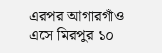এরপর আগারগাঁও এসে মিরপুর ১০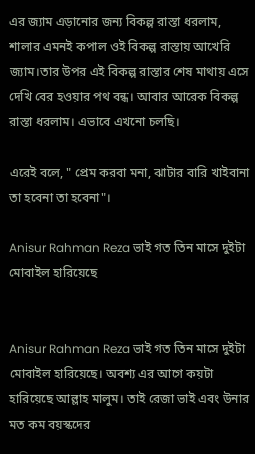এর জ্যাম এড়ানোর জন্য বিকল্প রাস্তা ধরলাম, শালার এমনই কপাল ওই বিকল্প রাস্তায় আখেরি জ্যাম।তার উপর এই বিকল্প রাস্তার শেষ মাথায় এসে দেখি বের হওয়ার পথ বন্ধ। আবার আরেক বিকল্প রাস্তা ধরলাম। এভাবে এখনো চলছি।

এরেই বলে, " প্রেম করবা মনা, ঝাটার বারি খাইবানা তা হবেনা তা হবেনা"।

Anisur Rahman Reza ভাই গত তিন মাসে দুইটা মোবাইল হারিয়েছে


Anisur Rahman Reza ভাই গত তিন মাসে দুইটা মোবাইল হারিয়েছে। অবশ্য এর আগে কয়টা হারিয়েছে আল্লাহ মালুম। তাই রেজা ভাই এবং উনার মত কম বয়স্কদের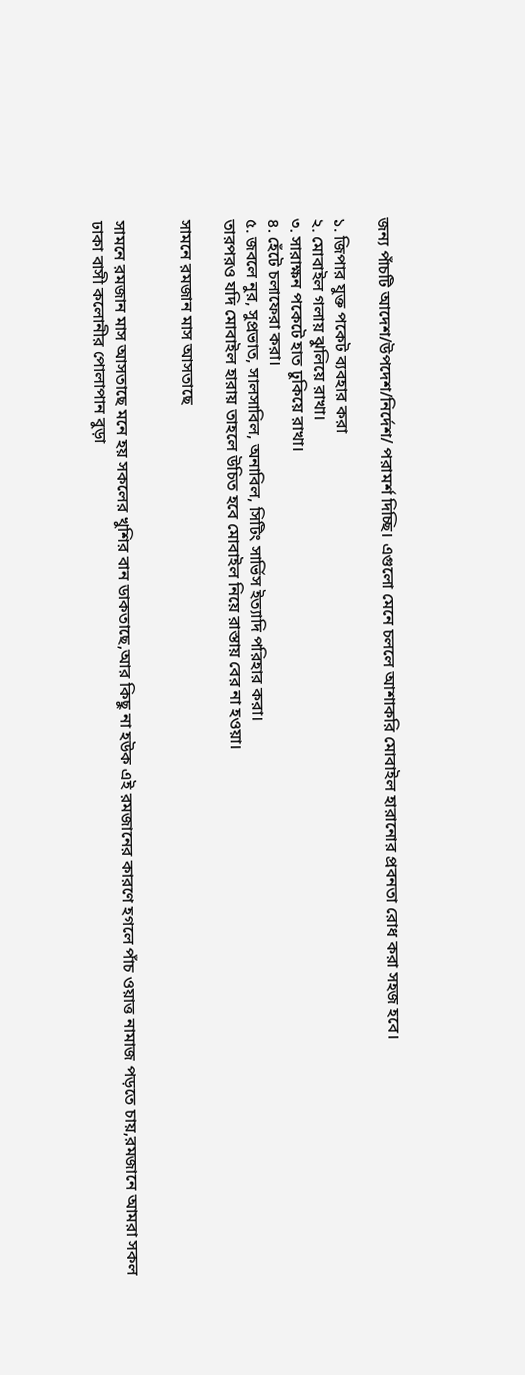জন্য পাঁচটি আদেশ/উপদেশ/নির্দেশ/ পরামর্শ দিচ্ছি। এগুলো মেনে চললে আশাকরি মোবাইল হারানোর প্রবনতা রোধ করা সহজ হবে।

১. জিপার যুক্ত পকেট ব্যবহার করা
২. মোবাইল গলায় ঝুলিয়ে রাখা।
৩. সারাক্ষন পকেটে হাত ঢুকিয়ে রাখা।
৪. হেঁটে চলাফেরা করা।
৫. জবলে নুর, সুপ্রভাত, সালসাবিল, অনাবিল, সিটিং সার্ভিস ইত্যাদি পরিহার করা।
তারপরও যদি মোবাইল হারায় তাহলে উচিত হবে মোবাইল নিয়ে রাস্তায় বের না হওয়া।

সামনে রমজান মাস আসতাছে


সামনে রমজান মাস আসতাছে মনে হয় সকলের খুশির বান ডাকতাছে,আর কিছু না হউক এই রমজানের কারণে হগলে পাঁচ ওয়াত্ত নামাজ পড়তে চায়,রমজানে আমরা সকল ঢাকা বাসী কলোনীর পোলাপান বুড়া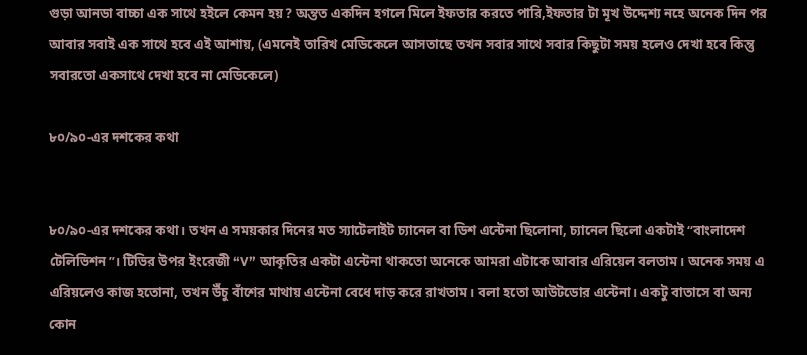গুড়া আনডা বাচ্চা এক সাথে হইলে কেমন হয়? অন্তত একদিন হগলে মিলে ইফতার করতে পারি,ইফতার টা মূখ উদ্দেশ্য নহে অনেক দিন পর আবার সবাই এক সাথে হবে এই আশায়, (এমনেই তারিখ মেডিকেলে আসতাছে তখন সবার সাথে সবার কিছুটা সময় হলেও দেখা হবে কিন্তু সবারতো একসাথে দেখা হবে না মেডিকেলে)

৮০/৯০-এর দশকের কথা


৮০/৯০-এর দশকের কথা। তখন এ সময়কার দিনের মত স্যাটেলাইট চ্যানেল বা ডিশ এন্টেনা ছিলোনা, চ্যানেল ছিলো একটাই “বাংলাদেশ টেলিভিশন”। টিভির উপর ইংরেজী “V” আকৃতির একটা এন্টেনা থাকতো অনেকে আমরা এটাকে আবার এরিয়েল বলতাম। অনেক সময় এ এরিয়লেও কাজ হতোনা, তখন উঁচু বাঁশের মাথায় এন্টেনা বেধে দাড় করে রাখতাম। বলা হতো আউটডোর এন্টেনা। একটু বাতাসে বা অন্য কোন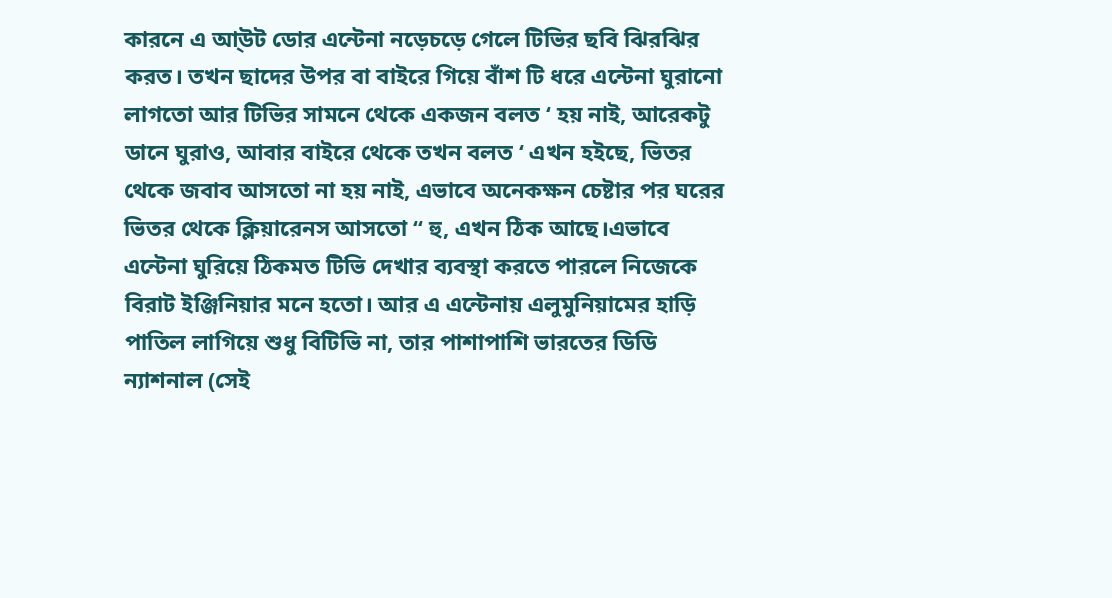কারনে এ আ্উট ডোর এন্টেনা নড়েচড়ে গেলে টিভির ছবি ঝিরঝির করত। তখন ছাদের উপর বা বাইরে গিয়ে বাঁশ টি ধরে এন্টেনা ঘুরানো লাগতো আর টিভির সামনে থেকে একজন বলত ‘ হয় নাই, আরেকটু ডানে ঘুরাও, আবার বাইরে থেকে তখন বলত ‘ এখন হইছে, ভিতর থেকে জবাব আসতো না হয় নাই, এভাবে অনেকক্ষন চেষ্টার পর ঘরের ভিতর থেকে ক্লিয়ারেনস আসতো “ হু, এখন ঠিক আছে।এভাবে এন্টেনা ঘুরিয়ে ঠিকমত টিভি দেখার ব্যবস্থা করতে পারলে নিজেকে বিরাট ইঞ্জিনিয়ার মনে হতো। আর এ এন্টেনায় এলুমুনিয়ামের হাড়ি পাতিল লাগিয়ে শুধু বিটিভি না, তার পাশাপাশি ভারতের ডিডি ন্যাশনাল (সেই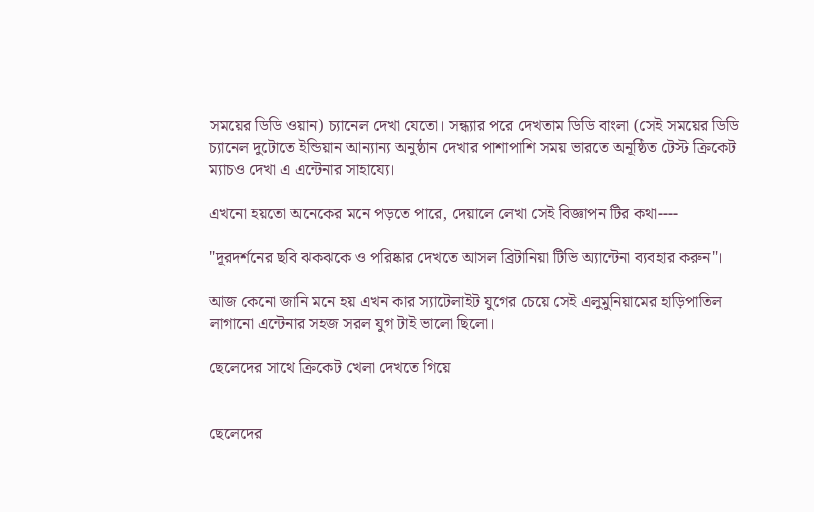সময়ের ডিডি ওয়ান) চ্যানেল দেখা যেতো। সন্ধ্যার পরে দেখতাম ডিডি বাংলা (সেই সময়ের ডিডি চ্যানেল দুটোতে ইন্ডিয়ান আন্যান্য অনুষ্ঠান দেখার পাশাপাশি সময় ভারতে অনূষ্ঠিত টেস্ট ক্রিকেট ম্যাচও দেখা এ এন্টেনার সাহায্যে।

এখনো হয়তো অনেকের মনে পড়তে পারে, দেয়ালে লেখা সেই বিজ্ঞাপন টির কথা----

"দূরদর্শনের ছবি ঝকঝকে ও পরিষ্কার দেখতে আসল ব্রিটানিয়া টিভি অ্যান্টেনা ব্যবহার করুন"।

আজ কেনো জানি মনে হয় এখন কার স্যাটেলাইট যুগের চেয়ে সেই এলুমুনিয়ামের হাড়িপাতিল লাগানো এন্টেনার সহজ সরল যুগ টাই ভালো ছিলো।

ছেলেদের সাথে ক্রিকেট খেলা দেখতে গিয়ে


ছেলেদের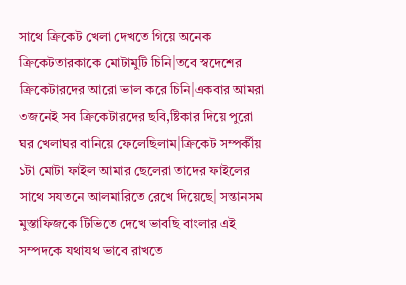সাথে ক্রিকেট খেলা দেখতে গিয়ে অনেক ক্রিকেটতারকাকে মোটামুটি চিনি|তবে স্বদেশের ক্রিকেটারদের আরো ভাল করে চিনি|একবার আমরা ৩জনেই সব ক্রিকেটারদের ছবি,ষ্টিকার দিয়ে পুরো ঘর খেলাঘর বানিয়ে ফেলেছিলাম|ক্রিকেট সম্পর্কীয় ১টা মোটা ফাইল আমার ছেলেরা তাদের ফাইলের সাথে সযতনে আলমারিতে রেখে দিয়েছে| সন্তানসম মুস্তাফিজকে টিভিতে দেখে ভাবছি বাংলার এই সম্পদকে যথাযথ ভাবে রাখতে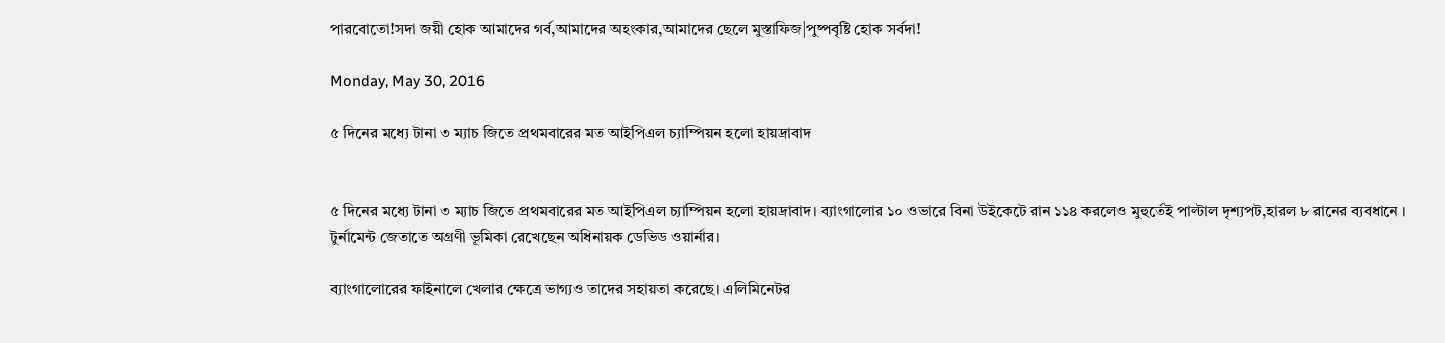পারবোতো!সদা জয়ী হোক আমাদের গর্ব,আমাদের অহংকার,আমাদের ছেলে মুস্তাফিজ|পুষ্পবৃষ্টি হোক সর্বদা!

Monday, May 30, 2016

৫ দিনের মধ্যে টানা ৩ ম্যাচ জিতে প্রথমবারের মত আইপিএল চ্যাম্পিয়ন হলো হায়দ্রাবাদ


৫ দিনের মধ্যে টানা ৩ ম্যাচ জিতে প্রথমবারের মত আইপিএল চ্যাম্পিয়ন হলো হায়দ্রাবাদ। ব্যাংগালোর ১০ ওভারে বিনা উইকেটে রান ১১৪ করলেও মুহুর্তেই পাল্টাল দৃশ্যপট,হারল ৮ রানের ব্যবধানে । টুর্নামেন্ট জেতাতে অগ্রণী ভূমিকা রেখেছেন অধিনায়ক ডেভিড ওয়ার্নার।

ব্যাংগালোরের ফাইনালে খেলার ক্ষেত্রে ভাগ্যও তাদের সহায়তা করেছে। এলিমিনেটর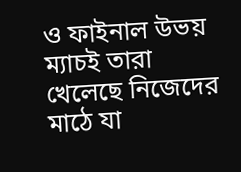ও ফাইনাল উভয় ম্যাচই তারা খেলেছে নিজেদের মাঠে যা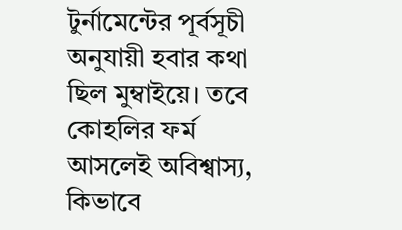টুর্নামেন্টের পূর্বসূচী অনুযায়ী হবার কথা ছিল মুম্বাইয়ে। তবে কোহলির ফর্ম আসলেই অবিশ্বাস্য, কিভাবে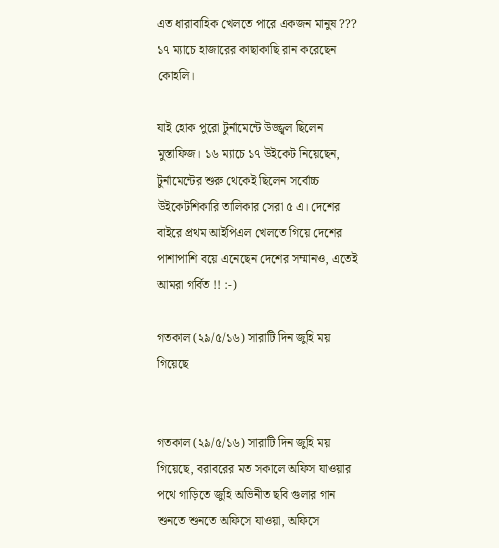এত ধারাবাহিক খেলতে পারে একজন মানুষ ??? ১৭ ম্যাচে হাজারের কাছাকাছি রান করেছেন কোহলি।

যাই হোক পুরো টুর্নামেন্টে উজ্জ্বল ছিলেন মুস্তাফিজ। ১৬ ম্যাচে ১৭ উইকেট নিয়েছেন, টুর্নামেন্টের শুরু থেকেই ছিলেন সর্বোচ্চ উইকেটশিকারি তালিকার সেরা ৫ এ। দেশের বাইরে প্রথম আইপিএল খেলতে গিয়ে দেশের পাশাপাশি বয়ে এনেছেন দেশের সম্মানও, এতেই আমরা গর্বিত !! :-)

গতকাল (২৯/৫/১৬) সারাটি দিন জুহি ময় গিয়েছে


গতকাল (২৯/৫/১৬) সারাটি দিন জুহি ময় গিয়েছে, বরাবরের মত সকালে অফিস যাওয়ার পথে গাড়িতে জুহি অভিনীত ছবি গুলার গান শুনতে শুনতে অফিসে যাওয়া, অফিসে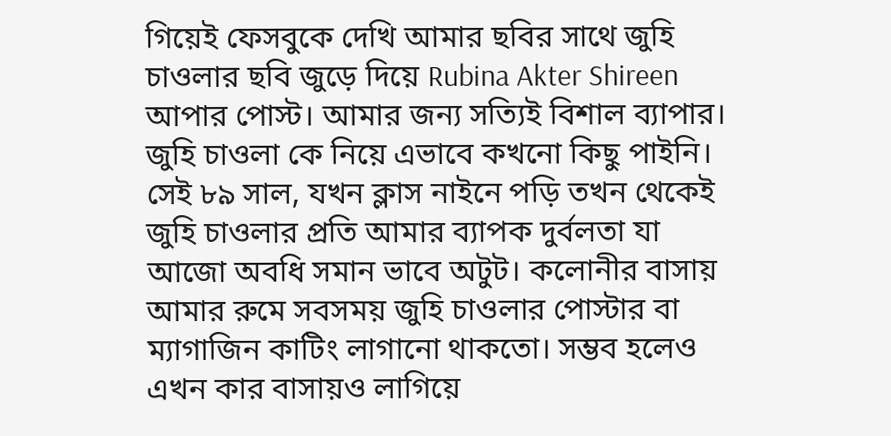গিয়েই ফেসবুকে দেখি আমার ছবির সাথে জুহি চাওলার ছবি জুড়ে দিয়ে Rubina Akter Shireen আপার পোস্ট। আমার জন্য সত্যিই বিশাল ব্যাপার। জুহি চাওলা কে নিয়ে এভাবে কখনো কিছু পাইনি। সেই ৮৯ সাল, যখন ক্লাস নাইনে পড়ি তখন থেকেই জুহি চাওলার প্রতি আমার ব্যাপক দুর্বলতা যা আজো অবধি সমান ভাবে অটুট। কলোনীর বাসায় আমার রুমে সবসময় জুহি চাওলার পোস্টার বা ম্যাগাজিন কাটিং লাগানো থাকতো। সম্ভব হলেও এখন কার বাসায়ও লাগিয়ে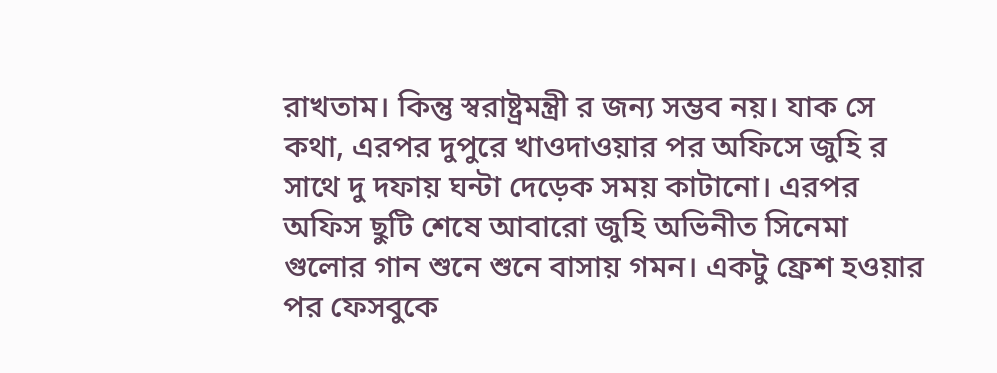রাখতাম। কিন্তু স্বরাষ্ট্রমন্ত্রী র জন্য সম্ভব নয়। যাক সে কথা, এরপর দুপুরে খাওদাওয়ার পর অফিসে জুহি র সাথে দু দফায় ঘন্টা দেড়েক সময় কাটানো। এরপর অফিস ছুটি শেষে আবারো জুহি অভিনীত সিনেমা গুলোর গান শুনে শুনে বাসায় গমন। একটু ফ্রেশ হওয়ার পর ফেসবুকে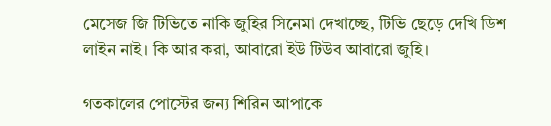মেসেজ জি টিভিতে নাকি জুহির সিনেমা দেখাচ্ছে, টিভি ছেড়ে দেখি ডিশ লাইন নাই। কি আর করা, আবারো ইউ টিউব আবারো জুহি।

গতকালের পোস্টের জন্য শিরিন আপাকে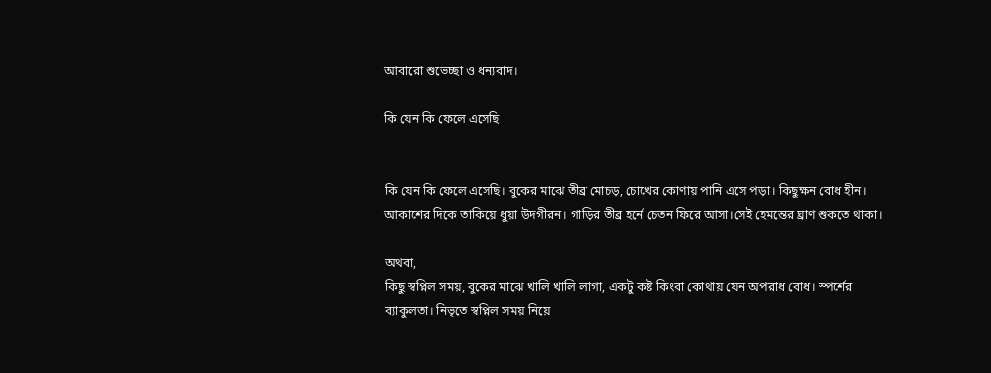আবারো শুভেচ্ছা ও ধন্যবাদ।

কি যেন কি ফেলে এসেছি


কি যেন কি ফেলে এসেছি। বুকের মাঝে তীব্র মোচড়, চোখের কোণায় পানি এসে পড়া। কিছুক্ষন বোধ হীন। আকাশের দিকে তাকিয়ে ধুয়া উদগীরন। গাড়ির তীব্র হর্নে চেতন ফিরে আসা।সেই হেমন্তের ঘ্রাণ শুকতে থাকা।

অথবা,
কিছু স্বপ্নিল সময়, বুকের মাঝে খালি খালি লাগা, একটু কষ্ট কিংবা কোথায় যেন অপরাধ বোধ। স্পর্শের ব্যাকুলতা। নিভৃতে স্বপ্নিল সময় নিয়ে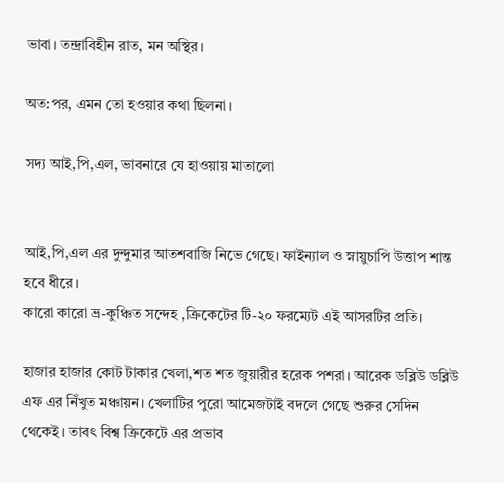ভাবা। তন্দ্রাবিহীন রাত, মন অস্থির।

অত:পর, এমন তো হওয়ার কথা ছিলনা।

সদ্য আই,পি,এল, ভাবনারে যে হাওয়ায় মাতালো


আই,পি,এল এর দুন্দুমার আতশবাজি নিভে গেছে। ফাইন্যাল ও স্নায়ুচাপি উত্তাপ শান্ত হবে ধীরে।
কারো কারো ভ্র-কুঞ্চিত সন্দেহ ,ক্রিকেটের টি-২০ ফরম্যেট এই আসরটির প্রতি।

হাজার হাজার কোট টাকার খেলা,শত শত জুয়ারীর হরেক পশরা। আরেক ডব্লিউ ডব্লিউ এফ এর নিঁখুত মঞ্চায়ন। খেলাটির পুরো আমেজটাই বদলে গেছে শুরুর সেদিন থেকেই। তাবৎ বিশ্ব ক্রিকেটে এর প্রভাব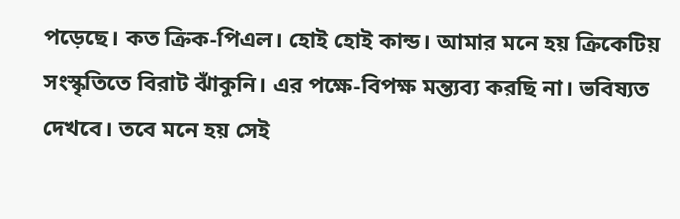পড়েছে। কত ক্রিক-পিএল। হোই হোই কান্ড। আমার মনে হয় ক্রিকেটিয় সংস্কৃতিতে বিরাট ঝাঁকুনি। এর পক্ষে-বিপক্ষ মন্ত্যব্য করছি না। ভবিষ্যত দেখবে। তবে মনে হয় সেই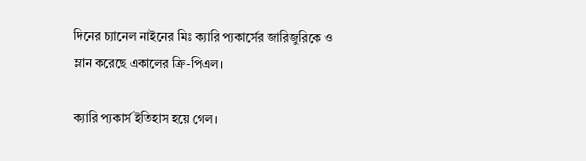দিনের চ্যানেল নাইনের মিঃ ক্যারি প্যকার্সের জারিজুরিকে ও ম্লান করেছে একালের ক্রি-পিএল।

ক্যারি প্যকার্স ইতিহাস হয়ে গেল।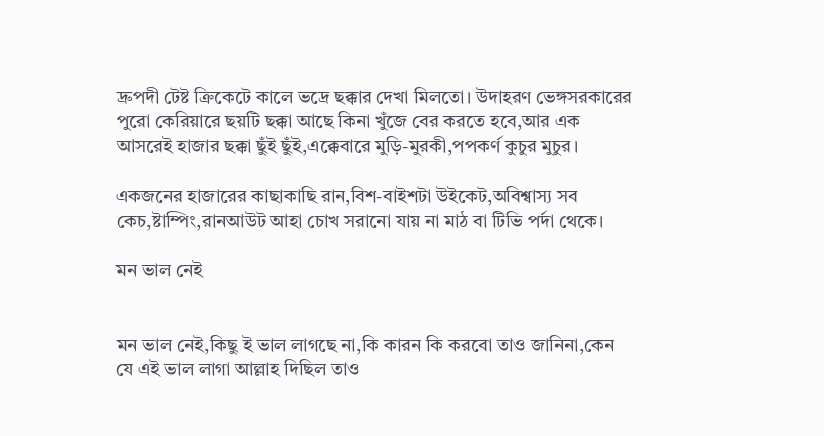দ্রুপদী টেষ্ট ক্রিকেটে কালে ভদ্রে ছক্কার দেখা মিলতো। উদাহরণ ভেঙ্গসরকারের পুরো কেরিয়ারে ছয়টি ছক্কা আছে কিনা খুঁজে বের করতে হবে,আর এক আসরেই হাজার ছক্কা ছুঁই ছুঁই,এক্কেবারে মুড়ি-মুরকী,পপকর্ণ কুচুর মুচুর।

একজনের হাজারের কাছাকাছি রান,বিশ-বাইশটা উইকেট,অবিশ্বাস্য সব কেচ,ষ্টাম্পিং,রানআউট আহা চোখ সরানো যায় না মাঠ বা টিভি পর্দা থেকে।

মন ভাল নেই


মন ভাল নেই,কিছু ই ভাল লাগছে না,কি কারন কি করবো তাও জানিনা,কেন যে এই ভাল লাগা আল্লাহ দিছিল তাও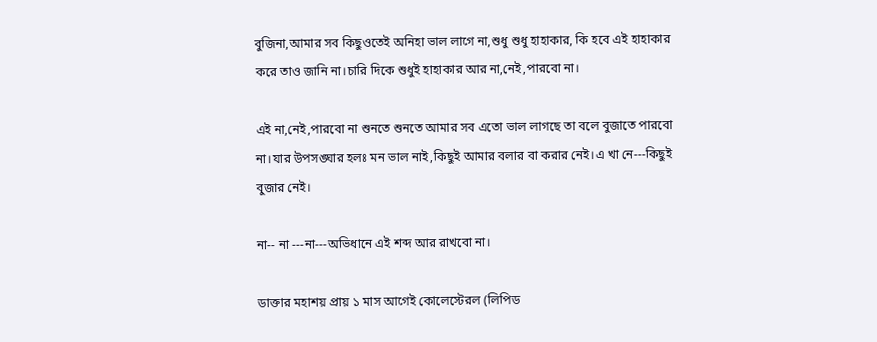বুজিনা,আমার সব কিছুওতেই অনিহা ভাল লাগে না,শুধু শুধু হাহাকার, কি হবে এই হাহাকার করে তাও জানি না।চারি দিকে শুধুই হাহাকার আর না,নেই,পারবো না।

এই না,নেই,পারবো না শুনতে শুনতে আমার সব এতো ভাল লাগছে তা বলে বুজাতে পারবো না।যার উপসঙ্ঘার হলঃ মন ভাল নাই,কিছুই আমার বলার বা করার নেই।এ খা নে---কিছুই বুজার নেই।

না-- না ---না---অভিধানে এই শব্দ আর রাখবো না।

ডাক্তার মহাশয় প্রায় ১ মাস আগেই কোলেস্টেরল (লিপিড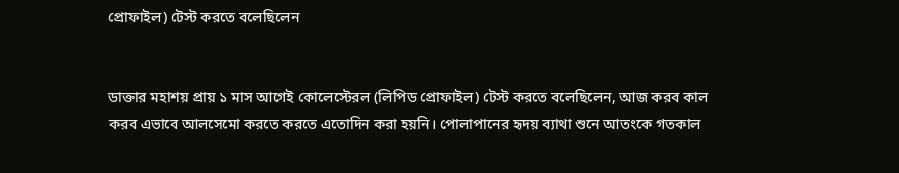প্রোফাইল) টেস্ট করতে বলেছিলেন


ডাক্তার মহাশয় প্রায় ১ মাস আগেই কোলেস্টেরল (লিপিড প্রোফাইল) টেস্ট করতে বলেছিলেন, আজ করব কাল করব এভাবে আলসেমো করতে করতে এতোদিন করা হয়নি। পোলাপানের হৃদয় ব্যাথা শুনে আতংকে গতকাল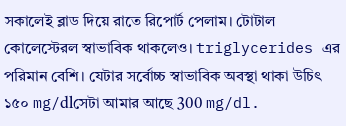সকালেই ব্লাড দিয়ে রাতে রিপোর্ট পেলাম। টোটাল কোলেস্টেরল স্বাভাবিক থাকলেও। triglycerides এর পরিমান বেশি। যেটার সর্বোচ্চ স্বাভাবিক অবস্থা থাকা উচিৎ ১৫০ mg/dlসেটা আমার আছে 300 mg/dl.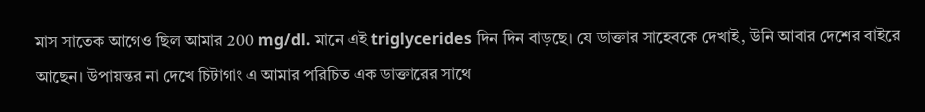মাস সাতেক আগেও ছিল আমার 200 mg/dl. মানে এই triglycerides দিন দিন বাড়ছে। যে ডাক্তার সাহেবকে দেখাই, উনি আবার দেশের বাইরে আছেন। উপায়ন্তর না দেখে চিটাগাং এ আমার পরিচিত এক ডাক্তারের সাথে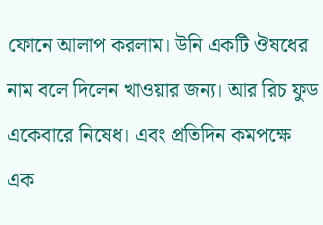ফোনে আলাপ করলাম। উনি একটি ঔষধের নাম বলে দিলেন খাওয়ার জন্য। আর রিচ ফুড একেবারে নিষেধ। এবং প্রতিদিন কমপক্ষে এক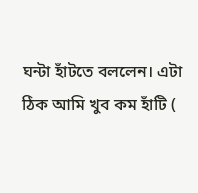ঘন্টা হাঁটতে বললেন। এটা ঠিক আমি খুব কম হাঁটি (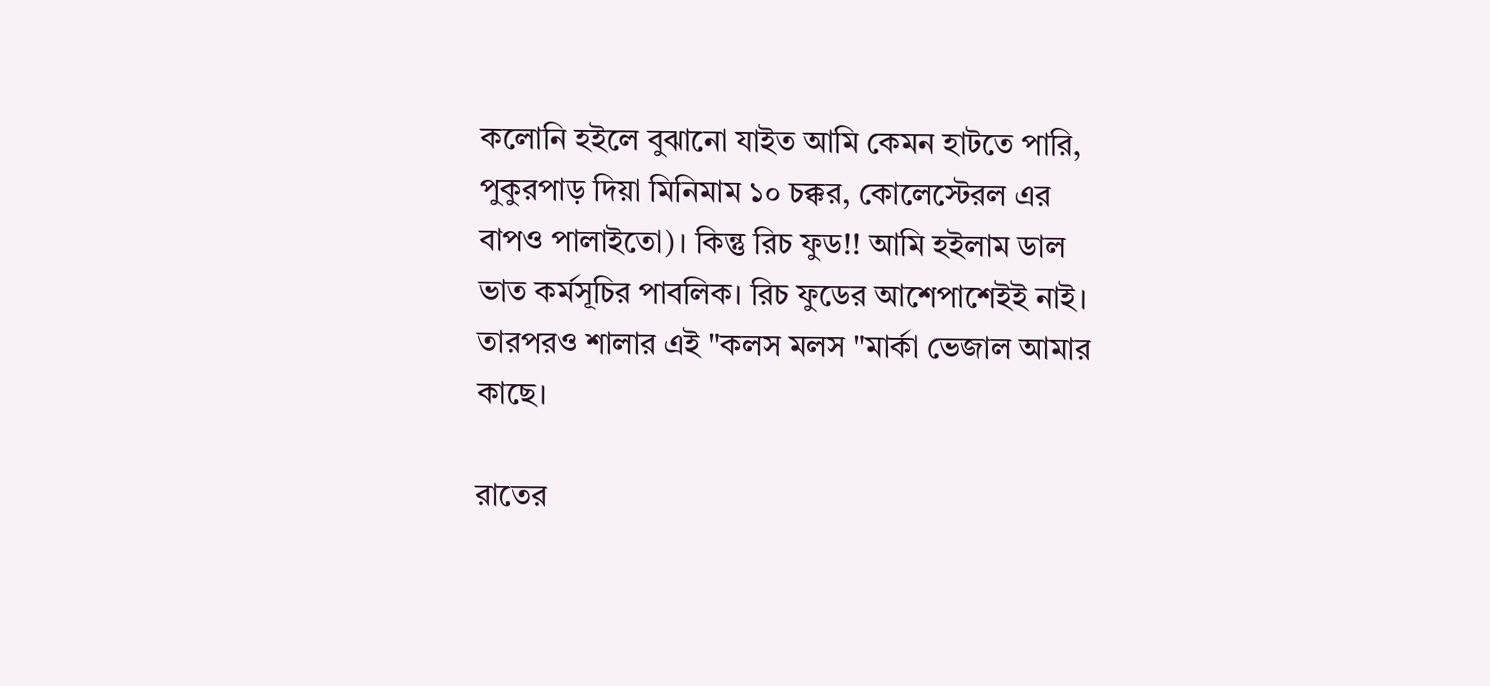কলোনি হইলে বুঝানো যাইত আমি কেমন হাটতে পারি, পুকুরপাড় দিয়া মিনিমাম ১০ চক্কর, কোলেস্টেরল এর বাপও পালাইতো)। কিন্তু রিচ ফুড!! আমি হইলাম ডাল ভাত কর্মসূচির পাবলিক। রিচ ফুডের আশেপাশেইই নাই। তারপরও শালার এই "কলস মলস "মার্কা ভেজাল আমার কাছে।

রাতের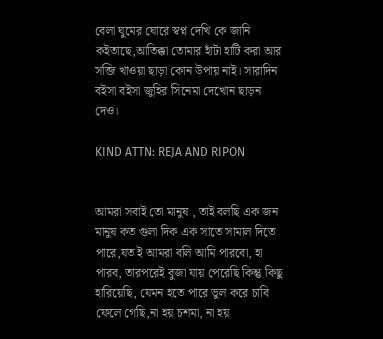বেলা ঘুমের ঘোরে স্বপ্ন দেখি কে জানি কইতাছে,আতিক্কা তোমার হাঁটা হাটি করা আর সব্জি খাওয়া ছাড়া কোন উপায় নাই। সারাদিন বইসা বইসা জুহির সিনেমা দেখোন ছাড়ন দেও।

KIND ATTN: REJA AND RIPON


আমরা সবাই তো মানুষ , তাই বলছি এক জন মানুষ কত গুলা দিক এক সাতে সামাল দিতে পারে,যত ই আমরা বলি আমি পারবো, হা পারব, তারপরেই বুজা যায় পেরেছি কিন্তু কিছু হারিয়েছি, যেমন হতে পারে ভুল করে চাবি ফেলে গেছি,না হয় চশমা, না হয়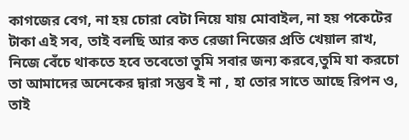কাগজের বেগ, না হয় চোরা বেটা নিয়ে যায় মোবাইল, না হয় পকেটের টাকা এই সব, তাই বলছি আর কত রেজা নিজের প্রতি খেয়াল রাখ, নিজে বেঁচে থাকতে হবে তবেতো তুমি সবার জন্য করবে,তুমি যা করচো তা আমাদের অনেকের দ্বারা সম্ভব ই না , হা তোর সাতে আছে রিপন ও, তাই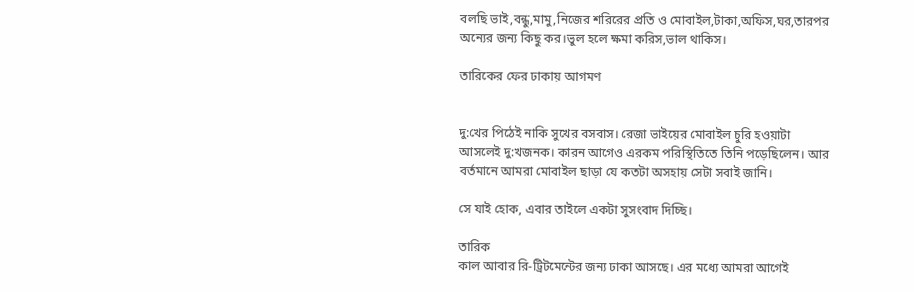বলছি ভাই,বন্ধু,মামু,নিজের শরিরের প্রতি ও মোবাইল,টাকা,অফিস,ঘর,তারপর অন্যের জন্য কিছু কর।ভুল হলে ক্ষমা করিস,ভাল থাকিস।

তারিকের ফের ঢাকায় আগমণ


দু:খের পিঠেই নাকি সুখের বসবাস। রেজা ভাইয়ের মোবাইল চুরি হওয়াটা আসলেই দু:খজনক। কারন আগেও এরকম পরিস্থিতিতে তিনি পড়েছিলেন। আর বর্তমানে আমরা মোবাইল ছাড়া যে কতটা অসহায় সেটা সবাই জানি।

সে যাই হোক, এবার তাইলে একটা সুসংবাদ দিচ্ছি।

তারিক
কাল আবার রি-ট্রিটমেন্টের জন্য ঢাকা আসছে। এর মধ্যে আমরা আগেই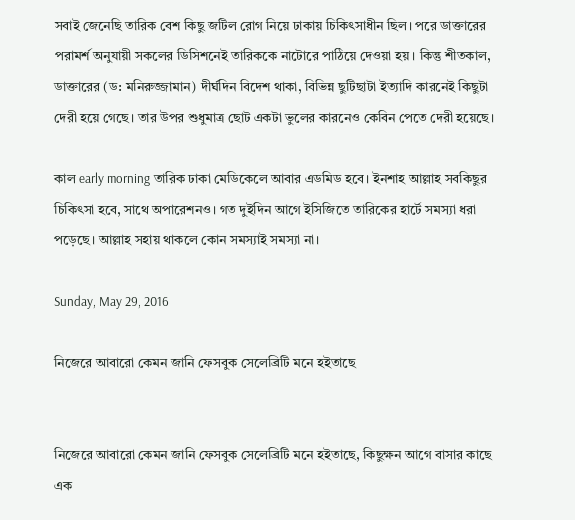সবাই জেনেছি তারিক বেশ কিছু জটিল রোগ নিয়ে ঢাকায় চিকিৎসাধীন ছিল। পরে ডাক্তারের পরামর্শ অনুযায়ী সকলের ডিসিশনেই তারিককে নাটোরে পাঠিয়ে দেওয়া হয়। কিন্তু শীতকাল, ডাক্তারের (ড: মনিরুজ্জামান) দীর্ঘদিন বিদেশ থাকা, বিভিন্ন ছুটিছাটা ইত্যাদি কারনেই কিছুটা দেরী হয়ে গেছে। তার উপর শুধুমাত্র ছোট একটা ভুলের কারনেও কেবিন পেতে দেরী হয়েছে।

কাল early morning তারিক ঢাকা মেডিকেলে আবার এডমিড হবে। ইনশাহ আল্লাহ সবকিছুর চিকিৎসা হবে, সাথে অপারেশনও। গত দুইদিন আগে ইসিজিতে তারিকের হার্টে সমস্যা ধরা পড়েছে। আল্লাহ সহায় থাকলে কোন সমস্যাই সমস্যা না।

Sunday, May 29, 2016

নিজেরে আবারো কেমন জানি ফেসবুক সেলেব্রিটি মনে হইতাছে


নিজেরে আবারো কেমন জানি ফেসবুক সেলেব্রিটি মনে হইতাছে, কিছুক্ষন আগে বাসার কাছে এক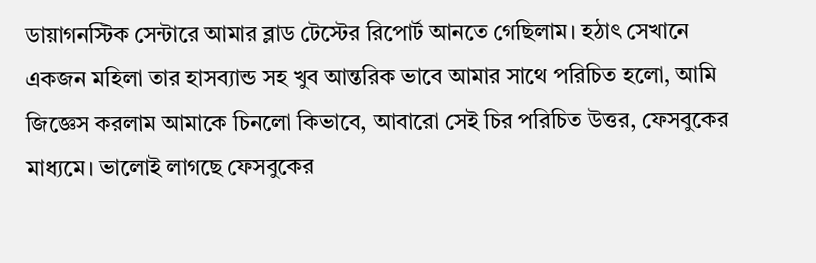ডায়াগনস্টিক সেন্টারে আমার ব্লাড টেস্টের রিপোর্ট আনতে গেছিলাম। হঠাৎ সেখানে একজন মহিলা তার হাসব্যান্ড সহ খুব আন্তরিক ভাবে আমার সাথে পরিচিত হলো, আমি জিজ্ঞেস করলাম আমাকে চিনলো কিভাবে, আবারো সেই চির পরিচিত উত্তর, ফেসবুকের মাধ্যমে। ভালোই লাগছে ফেসবুকের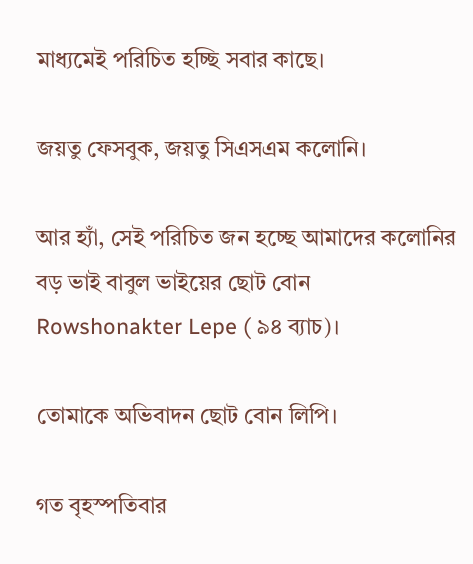মাধ্যমেই পরিচিত হচ্ছি সবার কাছে।

জয়তু ফেসবুক, জয়তু সিএসএম কলোনি।

আর হ্যাঁ, সেই পরিচিত জন হচ্ছে আমাদের কলোনির বড় ভাই বাবুল ভাইয়ের ছোট বোন Rowshonakter Lepe ( ৯৪ ব্যাচ)।

তোমাকে অভিবাদন ছোট বোন লিপি।

গত বৃহস্পতিবার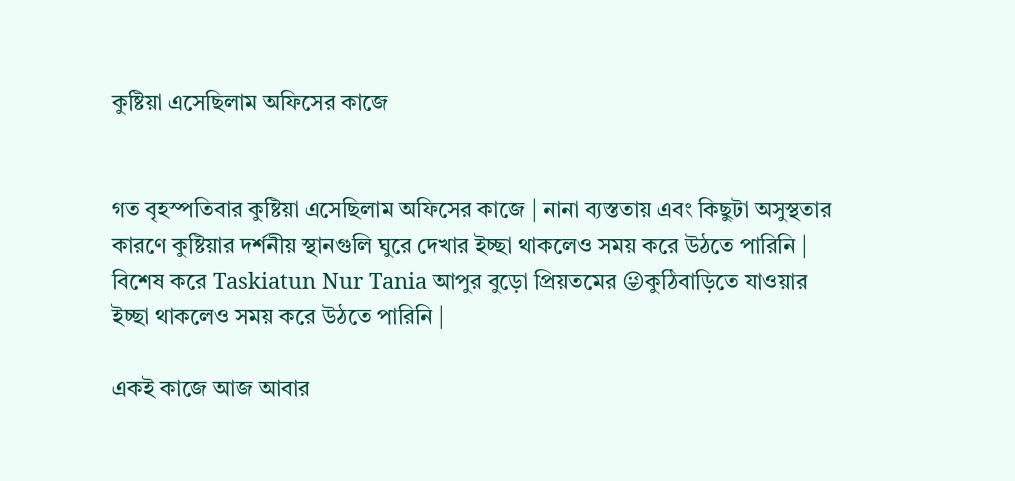কুষ্টিয়া এসেছিলাম অফিসের কাজে


গত বৃহস্পতিবার কুষ্টিয়া এসেছিলাম অফিসের কাজে | নানা ব্যস্ততায় এবং কিছুটা অসুস্থতার কারণে কুষ্টিয়ার দর্শনীয় স্থানগুলি ঘুরে দেখার ইচ্ছা থাকলেও সময় করে উঠতে পারিনি | বিশেষ করে Taskiatun Nur Tania আপুর বুড়ো প্রিয়তমের 😜কুঠিবাড়িতে যাওয়ার ইচ্ছা থাকলেও সময় করে উঠতে পারিনি |

একই কাজে আজ আবার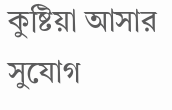কুষ্টিয়া আসার সুযোগ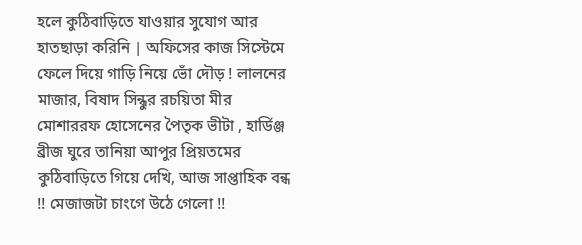হলে কুঠিবাড়িতে যাওয়ার সুযোগ আর হাতছাড়া করিনি | অফিসের কাজ সিস্টেমে ফেলে দিয়ে গাড়ি নিয়ে ভোঁ দৌড় ! লালনের মাজার, বিষাদ সিন্ধুর রচয়িতা মীর মোশাররফ হোসেনের পৈতৃক ভীটা , হার্ডিঞ্জ ব্রীজ ঘুরে তানিয়া আপুর প্রিয়তমের কুঠিবাড়িতে গিয়ে দেখি, আজ সাপ্তাহিক বন্ধ !! মেজাজটা চাংগে উঠে গেলো !!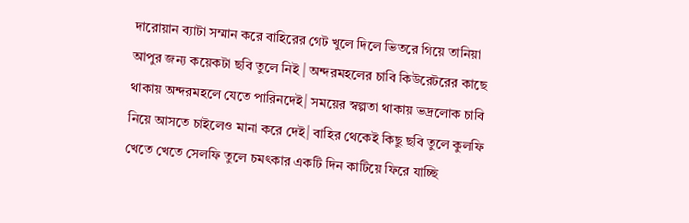দারোয়ান ব্যাটা সম্মান করে বাহিরের গেট খুলে দিলে ভিতরে গিয়ে তানিয়া আপুর জন্য কয়েকটা ছবি তুলে নিই | অন্দরমহলের চাবি কিউরেটরের কাছে থাকায় অন্দরমহলে যেতে পারিনদেই| সময়ের স্বল্পতা থাকায় ভদ্রলোক চাবি নিয়ে আসতে চাইলেও মানা করে দেই| বাহির থেকেই কিছু ছবি তুলে কুলফি খেতে খেতে সেলফি তুলে চমৎকার একটি দিন কাটিয়ে ফিরে যাচ্ছি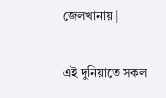জেলখানায় |

এই দুনিয়াতে সকল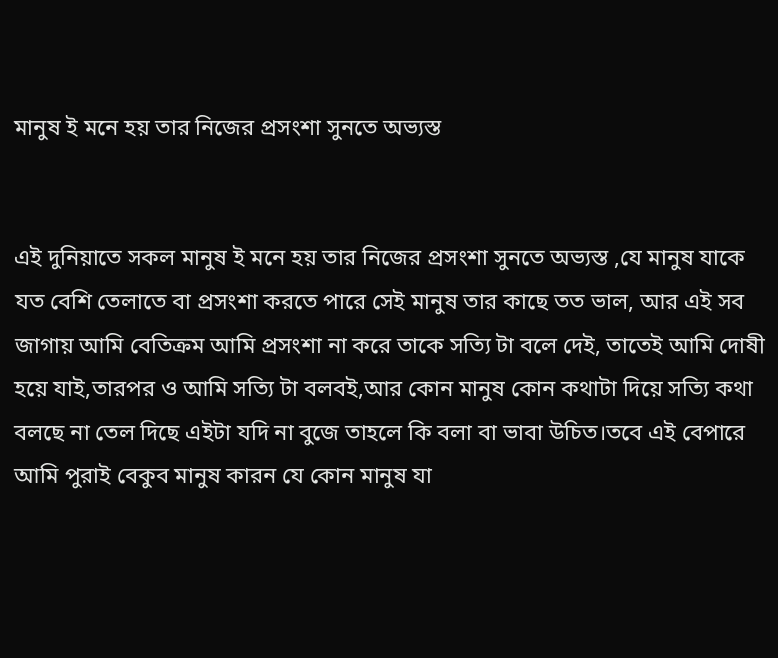মানুষ ই মনে হয় তার নিজের প্রসংশা সুনতে অভ্যস্ত


এই দুনিয়াতে সকল মানুষ ই মনে হয় তার নিজের প্রসংশা সুনতে অভ্যস্ত ,যে মানুষ যাকে যত বেশি তেলাতে বা প্রসংশা করতে পারে সেই মানুষ তার কাছে তত ভাল, আর এই সব জাগায় আমি বেতিক্রম আমি প্রসংশা না করে তাকে সত্যি টা বলে দেই, তাতেই আমি দোষী হয়ে যাই,তারপর ও আমি সত্যি টা বলবই,আর কোন মানুষ কোন কথাটা দিয়ে সত্যি কথা বলছে না তেল দিছে এইটা যদি না বুজে তাহলে কি বলা বা ভাবা উচিত।তবে এই বেপারে আমি পুরাই বেকুব মানুষ কারন যে কোন মানুষ যা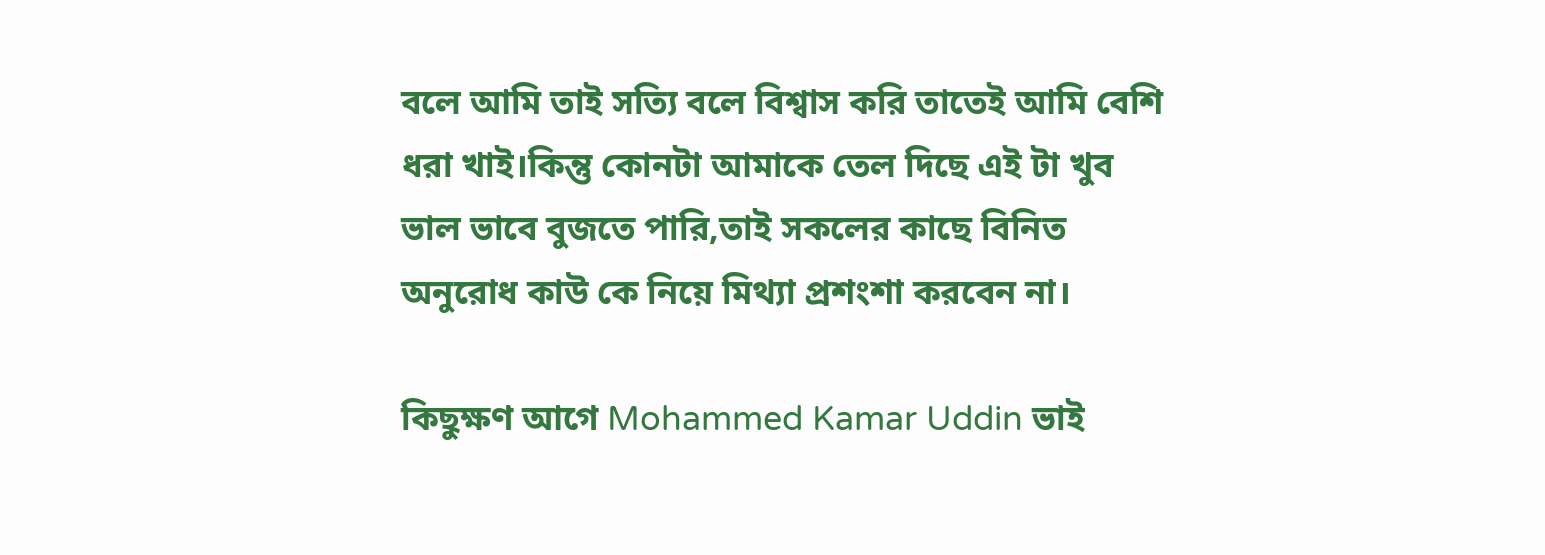বলে আমি তাই সত্যি বলে বিশ্বাস করি তাতেই আমি বেশি ধরা খাই।কিন্তু কোনটা আমাকে তেল দিছে এই টা খুব ভাল ভাবে বুজতে পারি,তাই সকলের কাছে বিনিত অনুরোধ কাউ কে নিয়ে মিথ্যা প্রশংশা করবেন না।

কিছুক্ষণ আগে Mohammed Kamar Uddin ভাই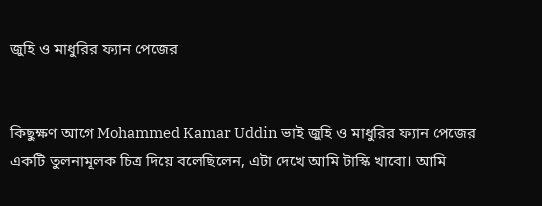জুহি ও মাধুরির ফ্যান পেজের


কিছুক্ষণ আগে Mohammed Kamar Uddin ভাই জুহি ও মাধুরির ফ্যান পেজের একটি তুলনামূলক চিত্র দিয়ে বলেছিলেন, এটা দেখে আমি টাস্কি খাবো। আমি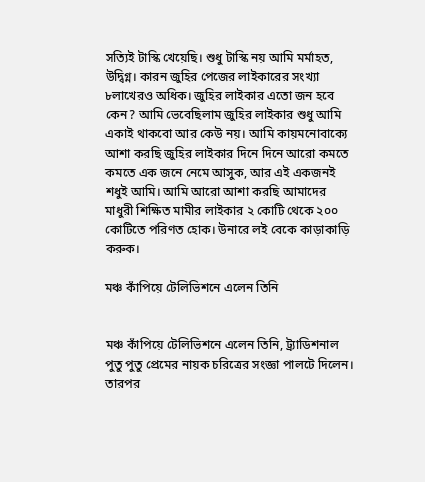সত্যিই টাস্কি খেয়েছি। শুধু টাস্কি নয় আমি মর্মাহত, উদ্বিগ্ন। কারন জুহির পেজের লাইকারের সংখ্যা ৮লাখেরও অধিক। জুহির লাইকার এতো জন হবে কেন? আমি ভেবেছিলাম জুহির লাইকার শুধু আমি একাই থাকবো আর কেউ নয়। আমি কায়মনোবাক্যে আশা করছি জুহির লাইকার দিনে দিনে আরো কমতে কমতে এক জনে নেমে আসুক, আর এই একজনই শধুই আমি। আমি আরো আশা করছি আমাদের মাধুরী শিক্ষিত মামীর লাইকার ২ কোটি থেকে ২০০ কোটিতে পরিণত হোক। উনারে লই বেকে কাড়াকাড়ি করুক।

মঞ্চ কাঁপিয়ে টেলিভিশনে এলেন তিনি


মঞ্চ কাঁপিয়ে টেলিভিশনে এলেন তিনি, ট্র‍্যাডিশনাল পুতু পুতু প্রেমের নায়ক চরিত্রের সংজ্ঞা পালটে দিলেন। তারপর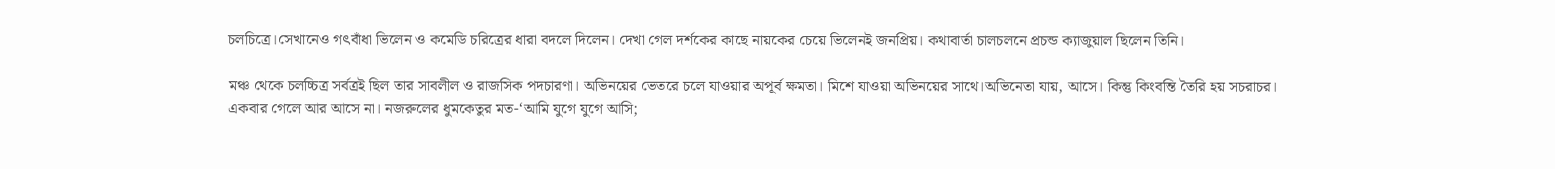চলচিত্রে।সেখানেও গৎবাঁধা ভিলেন ও কমেডি চরিত্রের ধারা বদলে দিলেন। দেখা গেল দর্শকের কাছে নায়কের চেয়ে ভিলেনই জনপ্রিয়। কথাবার্তা চালচলনে প্রচন্ড ক্যাজুয়াল ছিলেন তিনি।

মঞ্চ থেকে চলচ্চিত্র সর্বত্রই ছিল তার সাবলীল ও রাজসিক পদচারণা। অভিনয়ের ভেতরে চলে যাওয়ার অপূর্ব ক্ষমতা। মিশে যাওয়া অভিনয়ের সাথে।অভিনেতা যায়, আসে। কিন্তু কিংবন্তি তৈরি হয় সচরাচর। একবার গেলে আর আসে না। নজরুলের ধুমকেতুর মত-‘আমি যুগে যুগে আসি;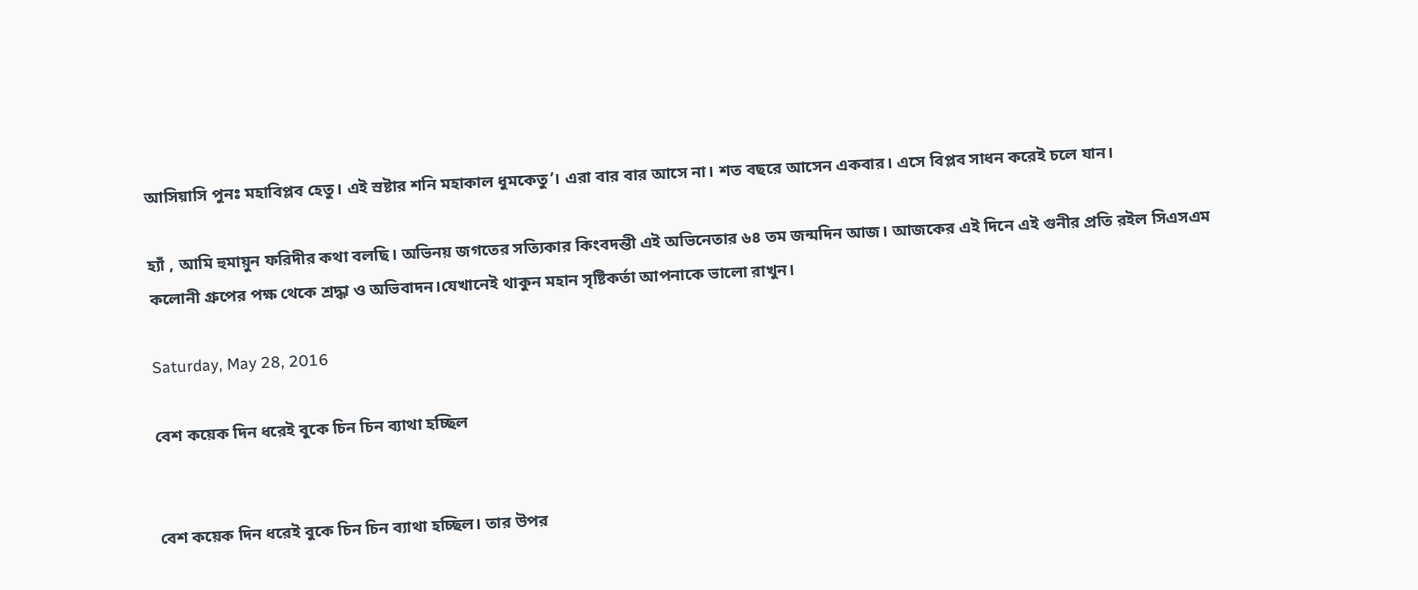আসিয়াসি পুনঃ মহাবিপ্লব হেতু। এই স্রষ্টার শনি মহাকাল ধুমকেতু’। এরা বার বার আসে না। শত বছরে আসেন একবার। এসে বিপ্লব সাধন করেই চলে যান।

হ্যাঁ , আমি হুমায়ুন ফরিদীর কথা বলছি। অভিনয় জগতের সত্যিকার কিংবদন্তী এই অভিনেতার ৬৪ তম জন্মদিন আজ। আজকের এই দিনে এই গুনীর প্রতি রইল সিএসএম কলোনী গ্রুপের পক্ষ থেকে শ্রদ্ধা ও অভিবাদন।যেখানেই থাকুন মহান সৃষ্টিকর্তা আপনাকে ভালো রাখুন।

Saturday, May 28, 2016

বেশ কয়েক দিন ধরেই বুকে চিন চিন ব্যাথা হচ্ছিল


বেশ কয়েক দিন ধরেই বুকে চিন চিন ব্যাথা হচ্ছিল। তার উপর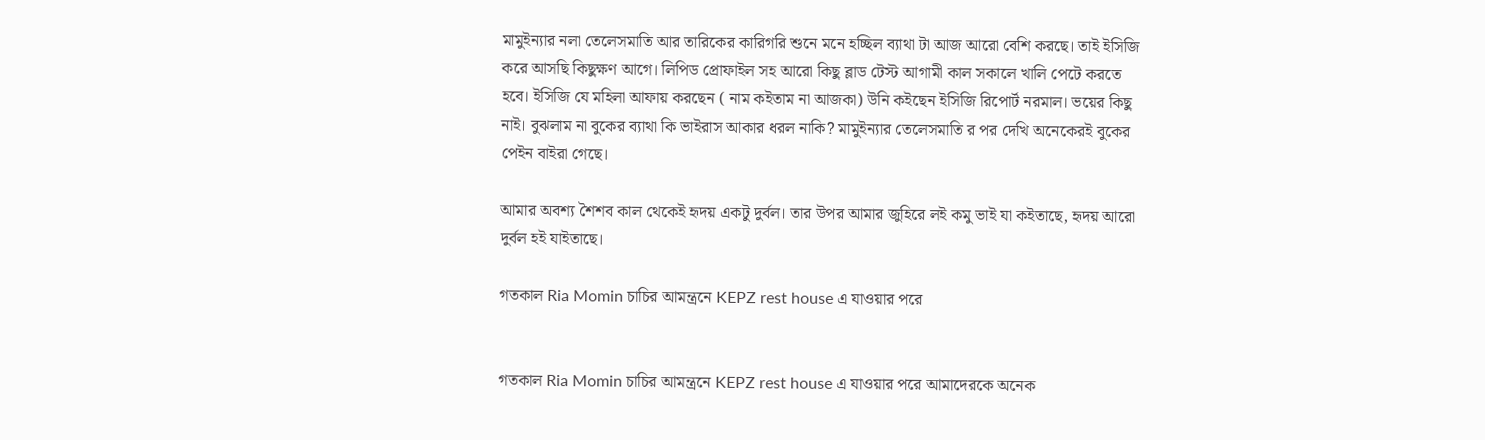মামুইন্যার নলা তেলেসমাতি আর তারিকের কারিগরি শুনে মনে হচ্ছিল ব্যাথা টা আজ আরো বেশি করছে। তাই ইসিজি করে আসছি কিছুক্ষণ আগে। লিপিড প্রোফাইল সহ আরো কিছু ব্লাড টেস্ট আগামী কাল সকালে খালি পেটে করতে হবে। ইসিজি যে মহিলা আফায় করছেন ( নাম কইতাম না আজকা) উনি কইছেন ইসিজি রিপোর্ট নরমাল। ভয়ের কিছু নাই। বুঝলাম না বুকের ব্যাথা কি ভাইরাস আকার ধরল নাকি? মামুইন্যার তেলেসমাতি র পর দেখি অনেকেরই বুকের পেইন বাইরা গেছে।

আমার অবশ্য শৈশব কাল থেকেই হৃদয় একটু দুর্বল। তার উপর আমার জুহিরে লই কমু ভাই যা কইতাছে, হৃদয় আরো দুর্বল হই যাইতাছে।

গতকাল Ria Momin চাচির আমন্ত্রনে KEPZ rest house এ যাওয়ার পরে


গতকাল Ria Momin চাচির আমন্ত্রনে KEPZ rest house এ যাওয়ার পরে আমাদেরকে অনেক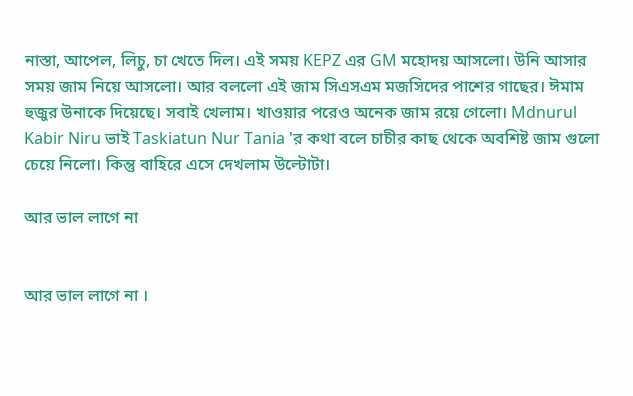নাস্তা, আপেল, লিচু, চা খেতে দিল। এই সময় KEPZ এর GM মহোদয় আসলো। উনি আসার সময় জাম নিয়ে আসলো। আর বললো এই জাম সিএসএম মজসিদের পাশের গাছের। ঈমাম হুজুর উনাকে দিয়েছে। সবাই খেলাম। খাওয়ার পরেও অনেক জাম রয়ে গেলো। Mdnurul Kabir Niru ভাই Taskiatun Nur Tania 'র কথা বলে চাচীর কাছ থেকে অবশিষ্ট জাম গুলো চেয়ে নিলো। কিন্তু বাহিরে এসে দেখলাম উল্টোটা।

আর ভাল লাগে না


আর ভাল লাগে না ।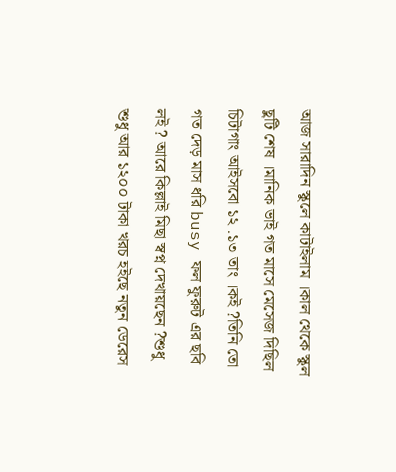আজ সারাদিন স্কুলে কাটাইলাম ।কাল থেকে স্কুল ছুটি শেষ ।মানিক ভাই গত মাসে মেসেজ দিছিল চিটাগাং আইসবো ১২ .১৩ তাং ।কই ?তিনি তো গত দেড় মাস ধরি busy ফল ফুরুট এর ছবি লই ? আরে কিল্লাই মিছা স্বপ্ন দেখায়ছেন ?শুধু শুধু আর ১২০০ টাকা খরচ হইছে নতুন ডেরেস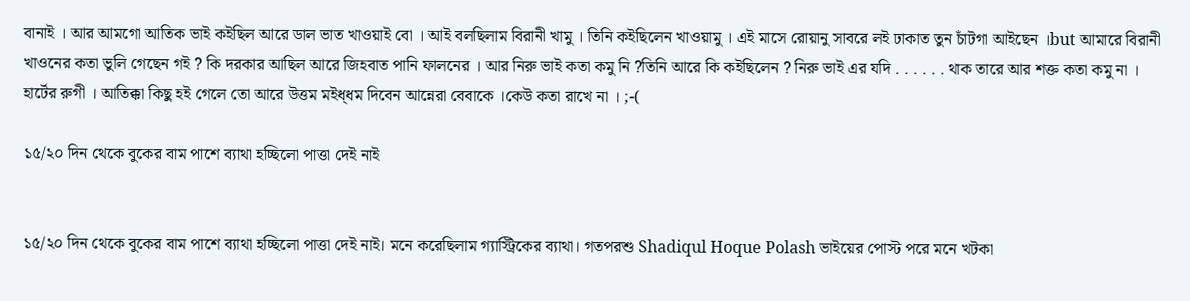বানাই । আর আমগো আতিক ভাই কইছিল আরে ডাল ভাত খাওয়াই বো । আই বলছিলাম বিরানী খামু । তিনি কইছিলেন খাওয়ামু । এই মাসে রোয়ানু সাবরে লই ঢাকাত তুন চাঁটগা আইছেন ।but আমারে বিরানী খাওনের কতা ভুলি গেছেন গই ? কি দরকার আছিল আরে জিহবাত পানি ফালনের । আর নিরু ভাই কতা কমু নি ?তিনি আরে কি কইছিলেন ? নিরু ভাই এর যদি . . . . . . থাক তারে আর শক্ত কতা কমু না । হার্টের রুগী । আতিক্কা কিছু হই গেলে তো আরে উত্তম মইধ্ধম দিবেন আন্নেরা বেবাকে ।কেউ কতা রাখে না । ;-(

১৫/২০ দিন থেকে বুকের বাম পাশে ব্যাথা হচ্ছিলো পাত্তা দেই নাই


১৫/২০ দিন থেকে বুকের বাম পাশে ব্যাথা হচ্ছিলো পাত্তা দেই নাই। মনে করেছিলাম গ্যাস্ট্রিকের ব্যাথা। গতপরশু Shadiqul Hoque Polash ভাইয়ের পোস্ট পরে মনে খটকা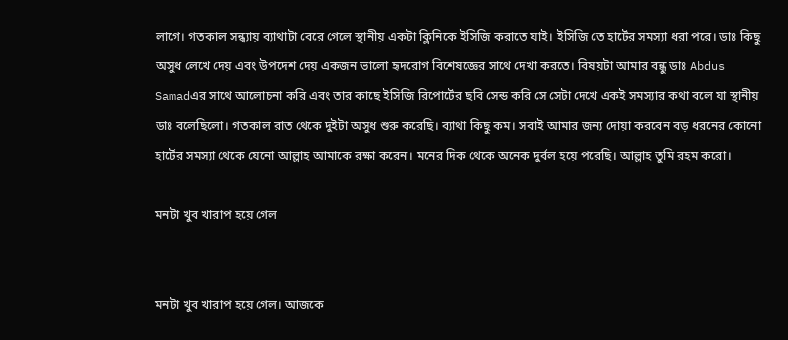লাগে। গতকাল সন্ধ্যায় ব্যাথাটা বেরে গেলে স্থানীয় একটা ক্লিনিকে ইসিজি করাতে যাই। ইসিজি তে হার্টের সমস্যা ধরা পরে। ডাঃ কিছু অসুধ লেখে দেয় এবং উপদেশ দেয় একজন ভালো হৃদরোগ বিশেষজ্ঞের সাথে দেখা করতে। বিষয়টা আমার বন্ধু ডাঃ Abdus Samadএর সাথে আলোচনা করি এবং তার কাছে ইসিজি রিপোর্টের ছবি সেন্ড করি সে সেটা দেখে একই সমস্যার কথা বলে যা স্থানীয় ডাঃ বলেছিলো। গতকাল রাত থেকে দুইটা অসুধ শুরু করেছি। ব্যাথা কিছু কম। সবাই আমার জন্য দোয়া করবেন বড় ধরনের কোনো হার্টের সমস্যা থেকে যেনো আল্লাহ আমাকে রক্ষা করেন। মনের দিক থেকে অনেক দুর্বল হয়ে পরেছি। আল্লাহ তুমি রহম করো।

মনটা খুব খারাপ হয়ে গেল


মনটা খুব খারাপ হয়ে গেল। আজকে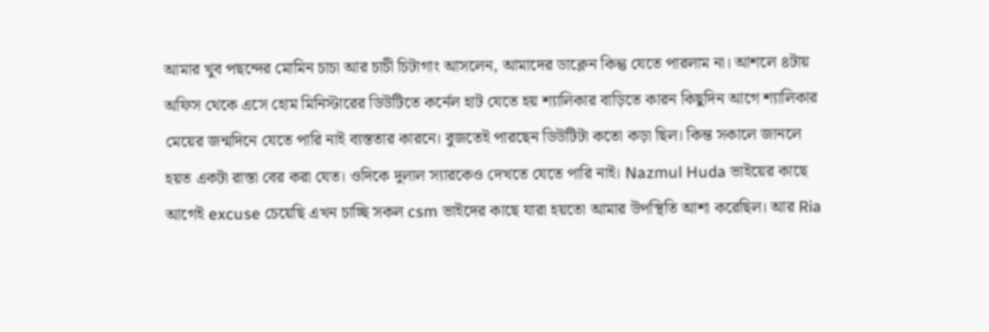আমার খুব পছন্দের মোমিন চাচা আর চাচী চিটাগাং আসলেন, আমাদের ডাক্লেন কিন্তু যেতে পারলাম না। আশলে ৪টায় অফিস থেকে এসে হোম মিনিস্টারের ডিউটিতে কর্নেল হাট যেতে হয় শ্যালিকার বাড়িতে কারন কিছুদিন আগে শ্যালিকার মেয়ের জন্মদিনে যেতে পারি নাই ব্যস্ততার কারনে। বুজতেই পারছেন ডিউটিটা কতো কড়া ছিল। কিন্ত সকালে জানলে হয়ত একটা রাস্তা বের করা যেত। ওদিকে দুলাল স্যারকেও দেখতে যেতে পারি নাই। Nazmul Huda ভাইয়ের কাছে আগেই excuse চেয়েছি এখন চাচ্ছি সকল csm ভাইদের কাছে যারা হয়তো আমার উপস্থিতি আশা করেছিল। আর Ria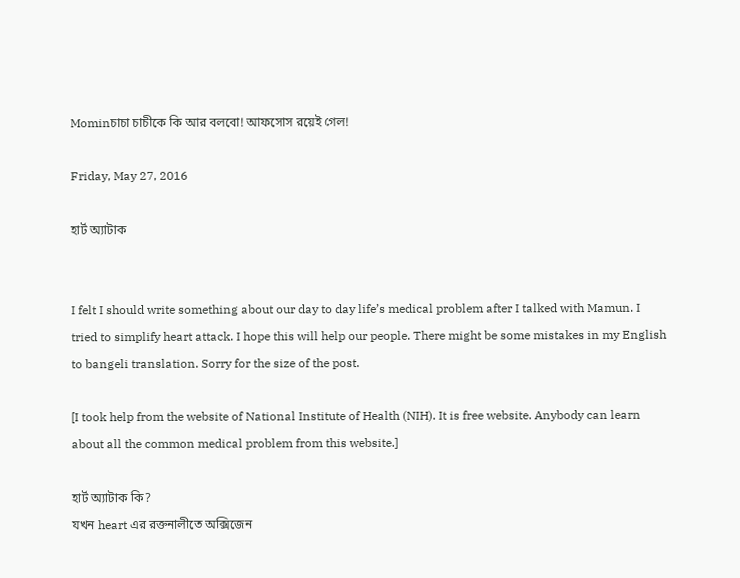Mominচাচা চাচীকে কি আর বলবো! আফসোস রয়েই গেল!

Friday, May 27, 2016

হার্ট অ্যাটাক


I felt I should write something about our day to day life’s medical problem after I talked with Mamun. I tried to simplify heart attack. I hope this will help our people. There might be some mistakes in my English to bangeli translation. Sorry for the size of the post.

[I took help from the website of National Institute of Health (NIH). It is free website. Anybody can learn about all the common medical problem from this website.]

হার্ট অ্যাটাক কি?
যখন heart এর রক্তনালীতে অক্সিজেন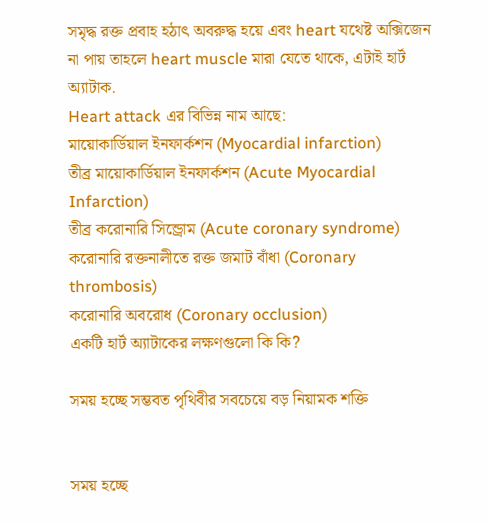সমৃদ্ধ রক্ত প্রবাহ হঠাৎ অবরুদ্ধ হয়ে এবং heart যথেষ্ট অক্সিজেন না পায় তাহলে heart muscle মারা যেতে থাকে, এটাই হার্ট অ্যাটাক.
Heart attack এর বিভিন্ন নাম আছে:
মায়োকার্ডিয়াল ইনফার্কশন (Myocardial infarction)
তীব্র মায়োকার্ডিয়াল ইনফার্কশন (Acute Myocardial Infarction)
তীব্র করোনারি সিন্ড্রোম (Acute coronary syndrome)
করোনারি রক্তনালীতে রক্ত জমাট বাঁধা (Coronary thrombosis)
করোনারি অবরোধ (Coronary occlusion)
একটি হার্ট অ্যাটাকের লক্ষণগুলো কি কি?

সময় হচ্ছে সম্ভবত পৃথিবীর সবচেয়ে বড় নিয়ামক শক্তি


সময় হচ্ছে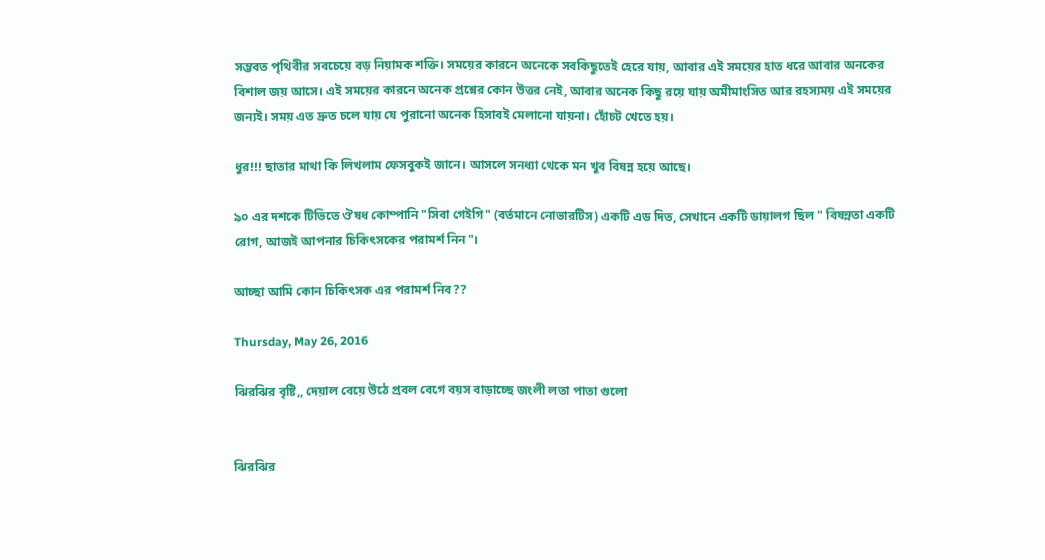সম্ভবত পৃথিবীর সবচেয়ে বড় নিয়ামক শক্তি। সময়ের কারনে অনেকে সবকিছুতেই হেরে যায়, আবার এই সময়ের হাত ধরে আবার অনকের বিশাল জয় আসে। এই সময়ের কারনে অনেক প্রশ্নের কোন উত্তর নেই, আবার অনেক কিছু রয়ে যায় অমীমাংসিত আর রহস্যময় এই সময়ের জন্যই। সময় এত দ্রুত চলে যায় যে পুরানো অনেক হিসাবই মেলানো যায়না। হোঁচট খেতে হয়।

ধুর!!! ছাতার মাথা কি লিখলাম ফেসবুকই জানে। আসলে সনধ্যা থেকে মন খুব বিষন্ন হয়ে আছে।

৯০ এর দশকে টিভিতে ঔষধ কোম্পানি "সিবা গেইগি" (বর্তমানে নোভারটিস) একটি এড দিত, সেখানে একটি ডায়ালগ ছিল " বিষন্নতা একটি রোগ, আজই আপনার চিকিৎসকের পরামর্শ নিন"।

আচ্ছা আমি কোন চিকিৎসক এর পরামর্শ নিব??

Thursday, May 26, 2016

ঝিরঝির বৃষ্টি,, দেয়াল বেয়ে উঠে প্রবল বেগে বয়স বাড়াচ্ছে জংলী লতা পাতা গুলো


ঝিরঝির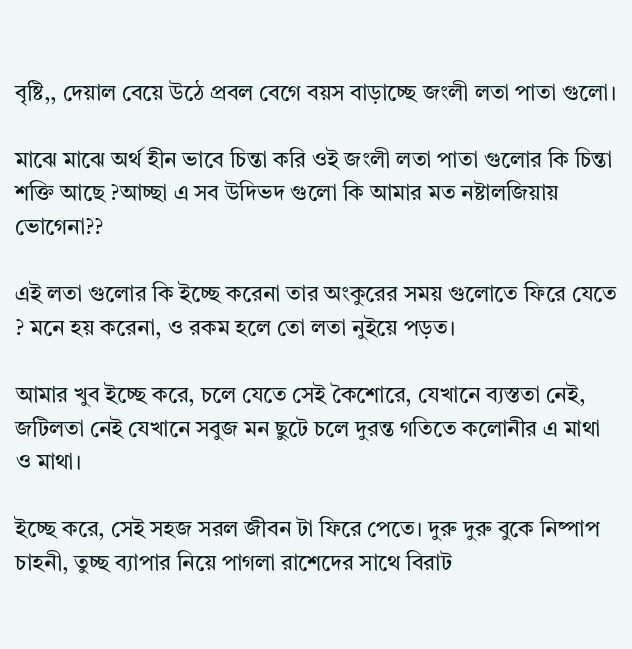বৃষ্টি,, দেয়াল বেয়ে উঠে প্রবল বেগে বয়স বাড়াচ্ছে জংলী লতা পাতা গুলো।

মাঝে মাঝে অর্থ হীন ভাবে চিন্তা করি ওই জংলী লতা পাতা গুলোর কি চিন্তা শক্তি আছে ?আচ্ছা এ সব উদিভদ গুলো কি আমার মত নষ্টালজিয়ায় ভোগেনা??

এই লতা গুলোর কি ইচ্ছে করেনা তার অংকুরের সময় গুলোতে ফিরে যেতে ? মনে হয় করেনা, ও রকম হলে তো লতা নুইয়ে পড়ত।

আমার খুব ইচ্ছে করে, চলে যেতে সেই কৈশোরে, যেখানে ব্যস্ততা নেই, জটিলতা নেই যেখানে সবুজ মন ছুটে চলে দুরন্ত গতিতে কলোনীর এ মাথা ও মাথা।

ইচ্ছে করে, সেই সহজ সরল জীবন টা ফিরে পেতে। দুরু দুরু বুকে নিষ্পাপ চাহনী, তুচ্ছ ব্যাপার নিয়ে পাগলা রাশেদের সাথে বিরাট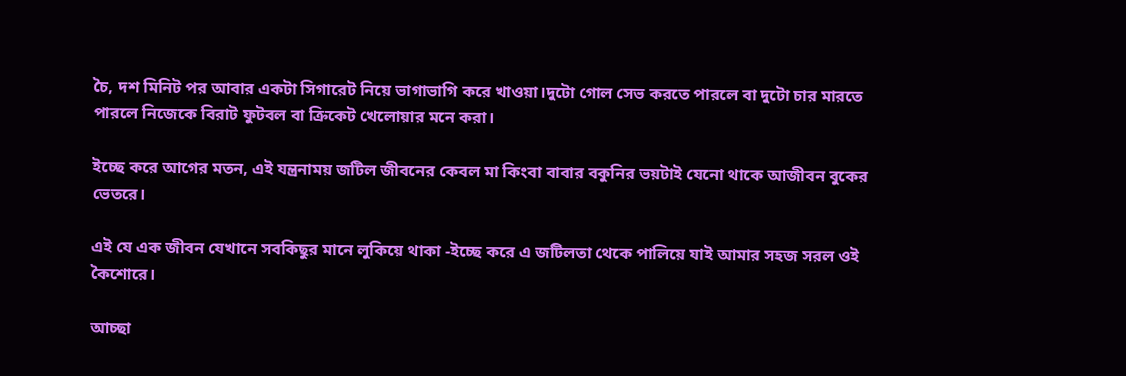চৈ, দশ মিনিট পর আবার একটা সিগারেট নিয়ে ভাগাভাগি করে খাওয়া।দুটো গোল সেভ করতে পারলে বা দুটো চার মারতে পারলে নিজেকে বিরাট ফুটবল বা ক্রিকেট খেলোয়ার মনে করা।

ইচ্ছে করে আগের মতন, এই যন্ত্রনাময় জটিল জীবনের কেবল মা কিংবা বাবার বকুনির ভয়টাই যেনো থাকে আজীবন বুকের ভেতরে।

এই যে এক জীবন যেখানে সবকিছুর মানে লুকিয়ে থাকা -ইচ্ছে করে এ জটিলতা থেকে পালিয়ে যাই আমার সহজ সরল ওই কৈশোরে।

আচ্ছা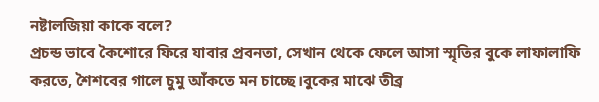নষ্টালজিয়া কাকে বলে?
প্রচন্ড ভাবে কৈশোরে ফিরে যাবার প্রবনতা, সেখান থেকে ফেলে আসা স্মৃতির বুকে লাফালাফি করতে, শৈশবের গালে চুমু আঁকতে মন চাচ্ছে।বুকের মাঝে তীব্র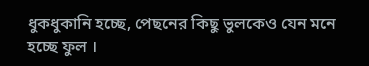ধুকধুকানি হচ্ছে, পেছনের কিছু ভুলকেও যেন মনে হচ্ছে ফুল ।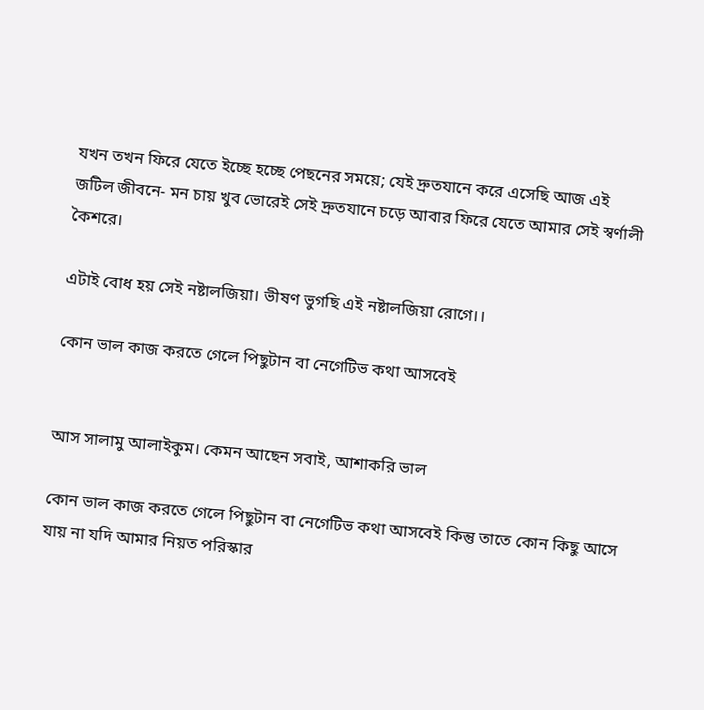যখন তখন ফিরে যেতে ইচ্ছে হচ্ছে পেছনের সময়ে; যেই দ্রুতযানে করে এসেছি আজ এই জটিল জীবনে- মন চায় খুব ভোরেই সেই দ্রুতযানে চড়ে আবার ফিরে যেতে আমার সেই স্বর্ণালী কৈশরে।

এটাই বোধ হয় সেই নষ্টালজিয়া। ভীষণ ভুগছি এই নষ্টালজিয়া রোগে।।

কোন ভাল কাজ করতে গেলে পিছুটান বা নেগেটিভ কথা আসবেই


আস সালামু আলাইকুম। কেমন আছেন সবাই, আশাকরি ভাল

কোন ভাল কাজ করতে গেলে পিছুটান বা নেগেটিভ কথা আসবেই কিন্তু তাতে কোন কিছু আসে যায় না যদি আমার নিয়ত পরিস্কার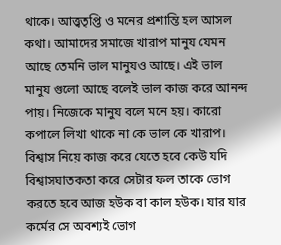থাকে। আত্ত্বতৃপ্তি ও মনের প্রশান্তি হল আসল কথা। আমাদের সমাজে খারাপ মানুয যেমন আছে তেমনি ভাল মানুযও আছে। এই ভাল মানুয গুলো আছে বলেই ভাল কাজ করে আনন্দ পায়। নিজেকে মানুয বলে মনে হয়। কারো কপালে লিখা থাকে না কে ভাল কে খারাপ। বিশ্বাস নিয়ে কাজ করে যেতে হবে কেউ যদি বিশ্বাসঘাতকতা করে সেটার ফল তাকে ভোগ করতে হবে আজ হউক বা কাল হউক। যার যার কর্মের সে অবশ্যই ভোগ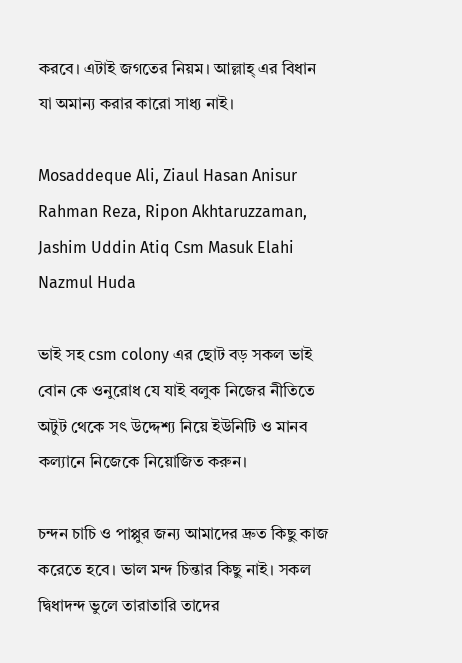করবে। এটাই জগতের নিয়ম। আল্লাহ্‌ এর বিধান যা অমান্য করার কারো সাধ্য নাই।

Mosaddeque Ali, Ziaul Hasan Anisur Rahman Reza, Ripon Akhtaruzzaman, Jashim Uddin Atiq Csm Masuk Elahi Nazmul Huda

ভাই সহ csm colony এর ছোট বড় সকল ভাই বোন কে ওনুরোধ যে যাই বলুক নিজের নীতিতে অটুট থেকে সৎ উদ্দেশ্য নিয়ে ইউনিটি ও মানব কল্যানে নিজেকে নিয়োজিত করুন।

চন্দন চাচি ও পাপ্পুর জন্য আমাদের দ্রুত কিছু কাজ করেতে হবে। ভাল মন্দ চিন্তার কিছু নাই। সকল দ্বিধাদন্দ ভুলে তারাতারি তাদের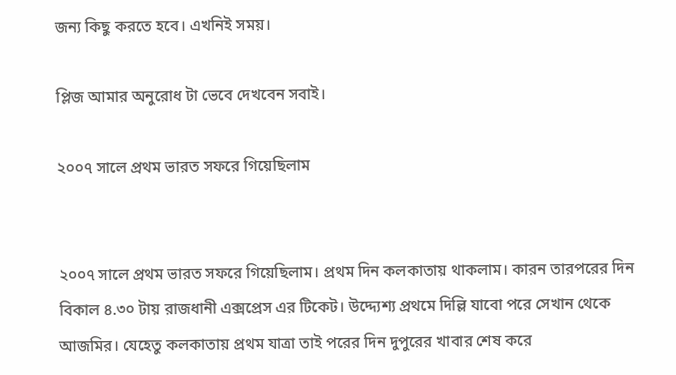জন্য কিছু করতে হবে। এখনিই সময়।

প্লিজ আমার অনুরোধ টা ভেবে দেখবেন সবাই।

২০০৭ সালে প্রথম ভারত সফরে গিয়েছিলাম


২০০৭ সালে প্রথম ভারত সফরে গিয়েছিলাম। প্রথম দিন কলকাতায় থাকলাম। কারন তারপরের দিন বিকাল ৪.৩০ টায় রাজধানী এক্সপ্রেস এর টিকেট। উদ্দ্যেশ্য প্রথমে দিল্লি যাবো পরে সেখান থেকে আজমির। যেহেতু কলকাতায় প্রথম যাত্রা তাই পরের দিন দুপুরের খাবার শেষ করে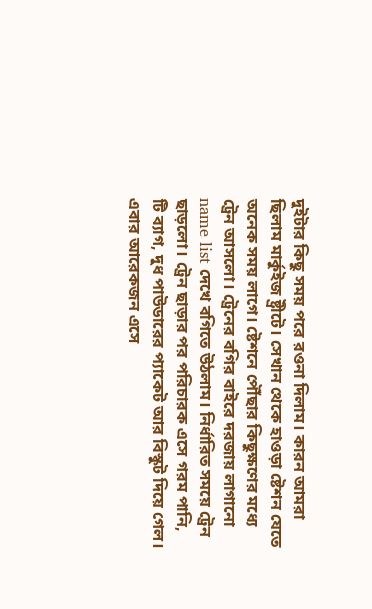দুইটার কিছু সময় পরে রওনা দিলাম। কারন আমরা ছিলাম মার্কুইজ ষ্ট্রীটে। সেখান থেকে হাওড়া ষ্টেশন যেতে অনেক সময় লাগে। ষ্টেশনে পৌঁছার কিছুক্ষণের মধ্যে ট্রেন আসলো। ট্রেনের বগির বাইরে দরজায় লাগানো name list দেখে বগিতে উঠলাম। নির্ধারিত সময়ে ট্রেন ছাড়লো। ট্রেন ছাড়ার পর পরিচারক এসে গরম পানি, টি ব্যাগ, দুধ পাউডারের প্যাকেট আর বিস্কুট দিয়ে গেল। এবার আরেকজন এসে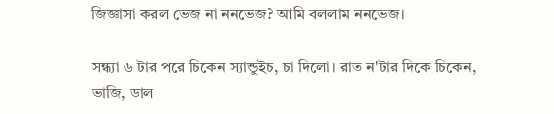জিজ্ঞাসা করল ভেজ না ননভেজ? আমি বললাম ননভেজ।

সন্ধ্যা ৬ টার পরে চিকেন স্যান্ডুইচ, চা দিলো। রাত ন'টার দিকে চিকেন, ভাজি, ডাল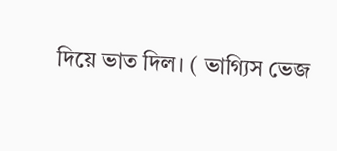দিয়ে ভাত দিল। ( ভাগ্যিস ভেজ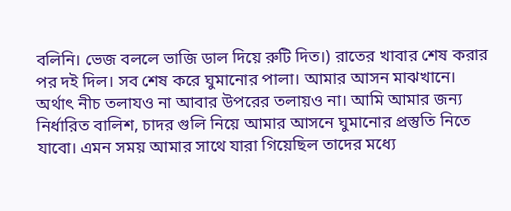বলিনি। ভেজ বললে ভাজি ডাল দিয়ে রুটি দিত।) রাতের খাবার শেষ করার পর দই দিল। সব শেষ করে ঘুমানোর পালা। আমার আসন মাঝখানে। অর্থাৎ নীচ তলাযও না আবার উপরের তলায়ও না। আমি আমার জন্য নির্ধারিত বালিশ, চাদর গুলি নিয়ে আমার আসনে ঘুমানোর প্রস্তুতি নিতে যাবো। এমন সময় আমার সাথে যারা গিয়েছিল তাদের মধ্যে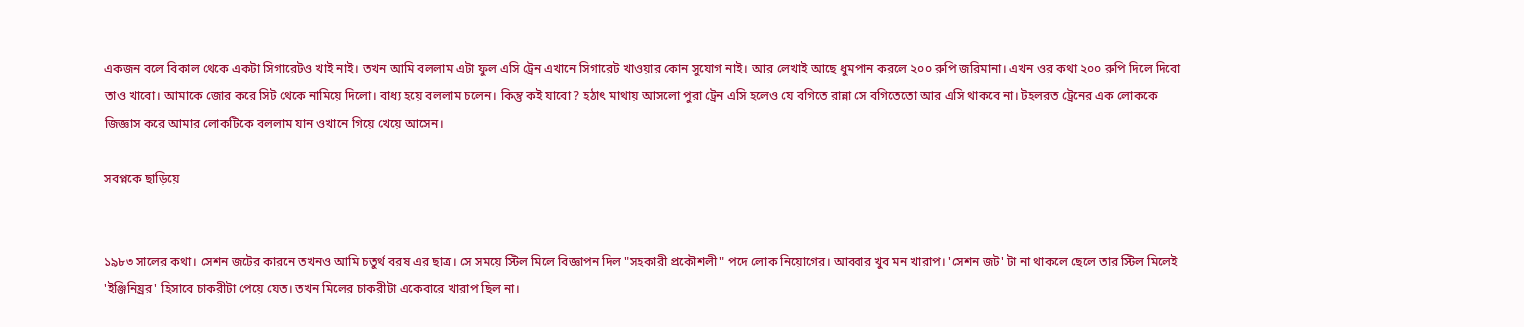একজন বলে বিকাল থেকে একটা সিগারেটও খাই নাই। তখন আমি বললাম এটা ফুল এসি ট্রেন এখানে সিগারেট খাওয়ার কোন সুযোগ নাই। আর লেখাই আছে ধুমপান করলে ২০০ রুপি জরিমানা। এখন ওর কথা ২০০ রুপি দিলে দিবো তাও খাবো। আমাকে জোর করে সিট থেকে নামিয়ে দিলো। বাধ্য হয়ে বললাম চলেন। কিন্তু কই যাবো? হঠাৎ মাথায় আসলো পুরা ট্রেন এসি হলেও যে বগিতে রান্না সে বগিতেতো আর এসি থাকবে না। টহলরত ট্রেনের এক লোককে জিজ্ঞাস করে আমার লোকটিকে বললাম যান ওখানে গিয়ে খেয়ে আসেন।

সবপ্নকে ছাড়িয়ে


১৯৮৩ সালের কথা। সেশন জটের কারনে তখনও আমি চতুর্থ বরষ এর ছাত্র। সে সময়ে স্টিল মিলে বিজ্ঞাপন দিল "সহকারী প্রকৌশলী" পদে লোক নিয়োগের। আব্বার খুব মন খারাপ। 'সেশন জট' টা না থাকলে ছেলে তার স্টিল মিলেই 'ইঞ্জিনিয়্রর' হিসাবে চাকরীটা পেয়ে যেত। তখন মিলের চাকরীটা একেবারে খারাপ ছিল না।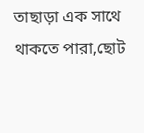তাছাড়া এক সাথে থাকতে পারা,ছোট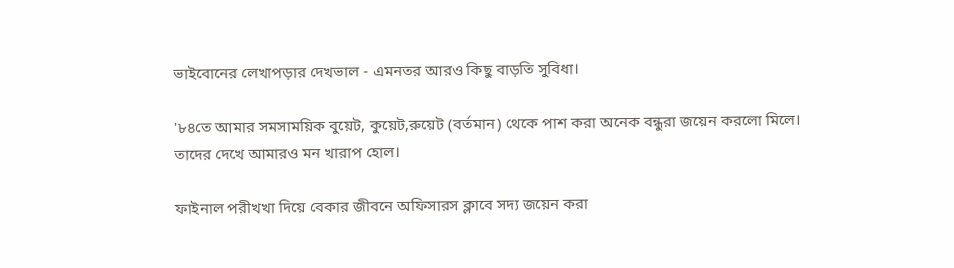ভাইবোনের লেখাপড়ার দেখভাল - এমনতর আরও কিছু বাড়তি সুবিধা।

'৮৪তে আমার সমসাময়িক বুয়েট, কুয়েট,রুয়েট (বর্তমান) থেকে পাশ করা অনেক বন্ধুরা জয়েন করলো মিলে।
তাদের দেখে আমারও মন খারাপ হোল।

ফাইনাল পরীখখা দিয়ে বেকার জীবনে অফিসারস ক্লাবে সদ্য জয়েন করা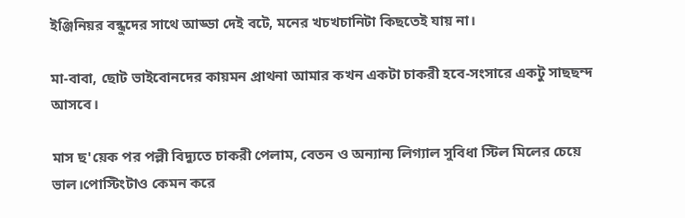ইঞ্জিনিয়র বন্ধুদের সাথে আড্ডা দেই বটে, মনের খচখচানিটা কিছতেই যায় না।

মা-বাবা, ছোট ভাইবোনদের কায়মন প্রাথনা আমার কখন একটা চাকরী হবে-সংসারে একটু সাছছন্দ আসবে।

মাস ছ'য়েক পর পল্লী বিদ্যুতে চাকরী পেলাম, বেতন ও অন্যান্য লিগ্যাল সুবিধা স্টিল মিলের চেয়ে ভাল।পোস্টিংটাও কেমন করে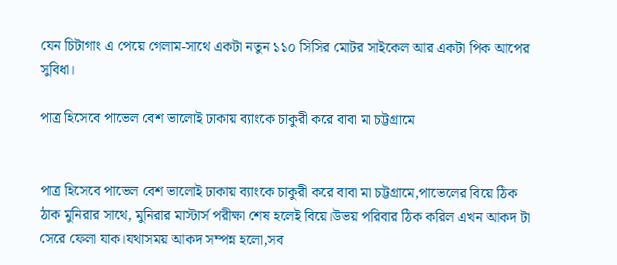যেন চিটাগাং এ পেয়ে গেলাম-সাথে একটা নতুন ১১০ সিসির মোটর সাইকেল আর একটা পিক আপের সুবিধা।

পাত্র হিসেবে পাভেল বেশ ভালোই ঢাকায় ব্যাংকে চাকুরী করে বাবা মা চট্টগ্রামে


পাত্র হিসেবে পাভেল বেশ ভালোই ঢাকায় ব্যাংকে চাকুরী করে বাবা মা চট্টগ্রামে,পাভেলের বিয়ে ঠিক ঠাক মুনিরার সাথে, মুনিরার মাস্টার্স পরীক্ষা শেষ হলেই বিয়ে।উভয় পরিবার ঠিক করিল এখন আকদ টা সেরে ফেলা যাক।যথাসময় আকদ সম্পন্ন হলো,সব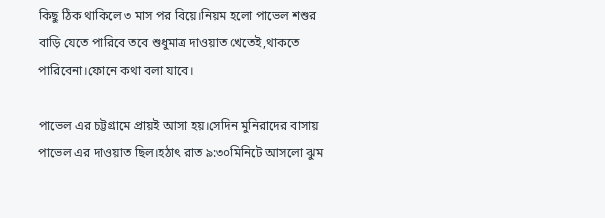কিছু ঠিক থাকিলে ৩ মাস পর বিয়ে।নিয়ম হলো পাভেল শশুর বাড়ি যেতে পারিবে তবে শুধুমাত্র দাওয়াত খেতেই,থাকতে পারিবেনা।ফোনে কথা বলা যাবে।

পাভেল এর চট্টগ্রামে প্রায়ই আসা হয়।সেদিন মুনিরাদের বাসায় পাভেল এর দাওয়াত ছিল।হঠাৎ রাত ৯:৩০মিনিটে আসলো ঝুম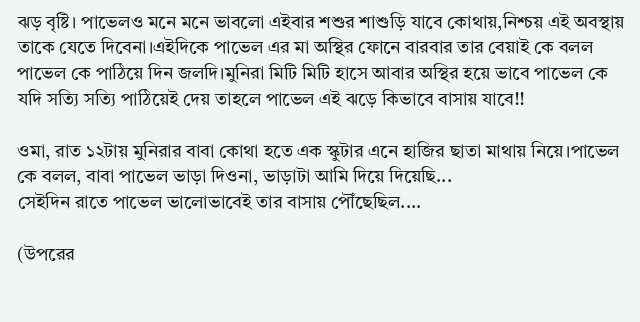ঝড় বৃষ্টি। পাভেলও মনে মনে ভাবলো এইবার শশুর শাশুড়ি যাবে কোথায়,নিশ্চয় এই অবস্থায় তাকে যেতে দিবেনা।এইদিকে পাভেল এর মা অস্থির ফোনে বারবার তার বেয়াই কে বলল পাভেল কে পাঠিয়ে দিন জলদি।মুনিরা মিটি মিটি হাসে আবার অস্থির হয়ে ভাবে পাভেল কে যদি সত্যি সত্যি পাঠিয়েই দেয় তাহলে পাভেল এই ঝড়ে কিভাবে বাসায় যাবে!!

ওমা, রাত ১২টায় মুনিরার বাবা কোথা হতে এক স্কুটার এনে হাজির ছাতা মাথায় নিয়ে।পাভেল কে বলল, বাবা পাভেল ভাড়া দিওনা, ভাড়াটা আমি দিয়ে দিয়েছি...
সেইদিন রাতে পাভেল ভালোভাবেই তার বাসায় পৌঁছেছিল....

(উপরের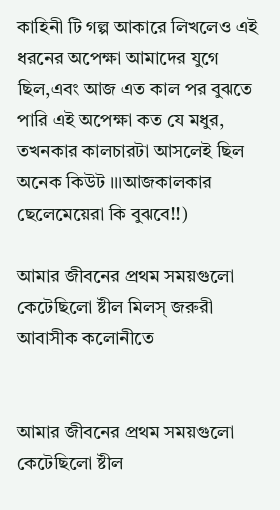কাহিনী টি গল্প আকারে লিখলেও এই ধরনের অপেক্ষা আমাদের যুগে ছিল,এবং আজ এত কাল পর বুঝতে পারি এই অপেক্ষা কত যে মধুর, তখনকার কালচারটা আসলেই ছিল অনেক কিউট ।।।আজকালকার ছেলেমেয়েরা কি বুঝবে!!)

আমার জীবনের প্রথম সময়গুলো কেটেছিলো ষ্টীল মিলস্ জরুরী আবাসীক কলোনীতে


আমার জীবনের প্রথম সময়গুলো কেটেছিলো ষ্টীল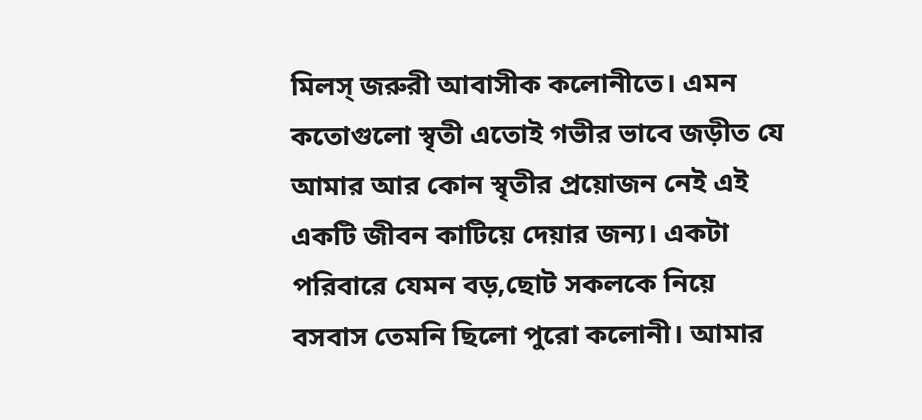মিলস্ জরুরী আবাসীক কলোনীতে। এমন কতোগুলো স্বৃতী এতোই গভীর ভাবে জড়ীত যে আমার আর কোন স্বৃতীর প্রয়োজন নেই এই একটি জীবন কাটিয়ে দেয়ার জন্য। একটা পরিবারে যেমন বড়,ছোট সকলকে নিয়ে বসবাস তেমনি ছিলো পুরো কলোনী। আমার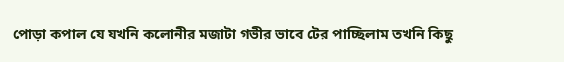পোড়া কপাল যে যখনি কলোনীর মজাটা গভীর ভাবে টের পাচ্ছিলাম তখনি কিছু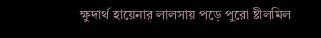ক্ষুদার্থ হায়েনার লালসায় পড়ে পুরো ষ্টীলমিল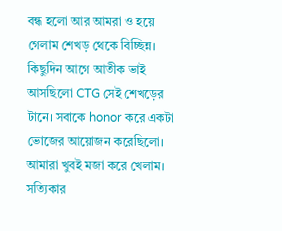বন্ধ হলো আর আমরা ও হয়ে গেলাম শেখড় থেকে বিচ্ছিন্ন। কিছুদিন আগে আতীক ভাই আসছিলো CTG সেই শেখড়ের টানে। সবাকে honor করে একটা ভোজের আয়োজন করেছিলো। আমারা খুবই মজা করে খেলাম। সত্যিকার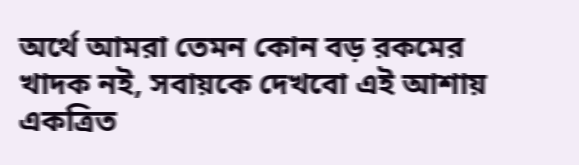অর্থে আমরা তেমন কোন বড় রকমের খাদক নই, সবায়কে দেখবো এই আশায় একত্রিত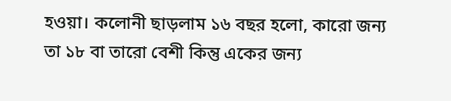হওয়া। কলোনী ছাড়লাম ১৬ বছর হলো, কারো জন্য তা ১৮ বা তারো বেশী কিন্তু একের জন্য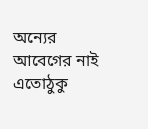অন্যের আবেগের নাই এতোঠুকু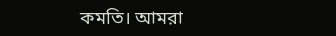কমতি। আমরা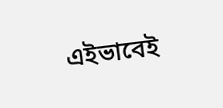এইভাবেই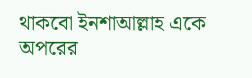থাকবো ইনশাআল্লাহ একে অপরের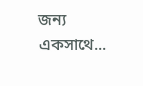জন্য একসাথে...